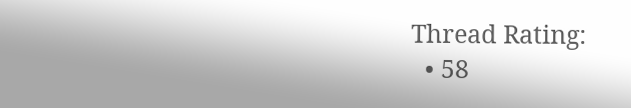Thread Rating:
  • 58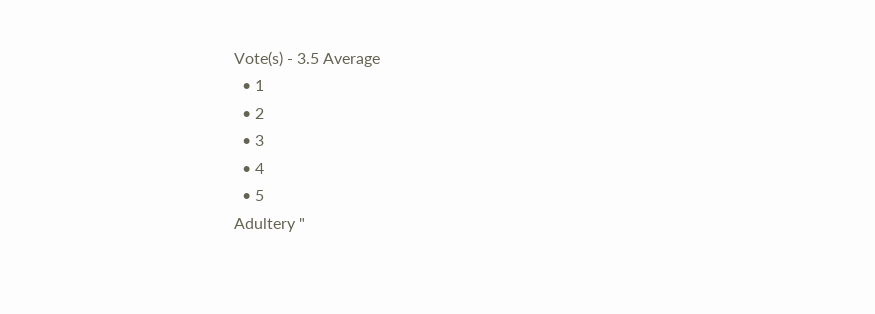Vote(s) - 3.5 Average
  • 1
  • 2
  • 3
  • 4
  • 5
Adultery "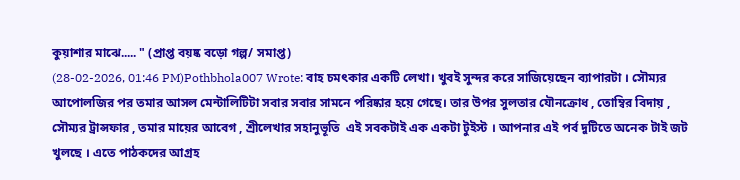কুয়াশার মাঝে..... " (প্রাপ্ত বয়ষ্ক বড়ো গল্প/ সমাপ্ত)
(28-02-2026, 01:46 PM)Pothbhola007 Wrote: বাহ চমৎকার একটি লেখা। খুবই সুন্দর করে সাজিয়েছেন ব্যাপারটা । সৌম্যর  আপোলজির পর তমার আসল মেন্টালিটিটা সবার সবার সামনে পরিষ্কার হয়ে গেছে। তার উপর সুলতার যৌনক্রোধ , তোম্বির বিদায় , সৌম্যর ট্রান্সফার , তমার মায়ের আবেগ , শ্রীলেখার সহানুভূতি  এই সবকটাই এক একটা টুইস্ট । আপনার এই পর্ব দুটিতে অনেক টাই জট খুলছে । এতে পাঠকদের আগ্রহ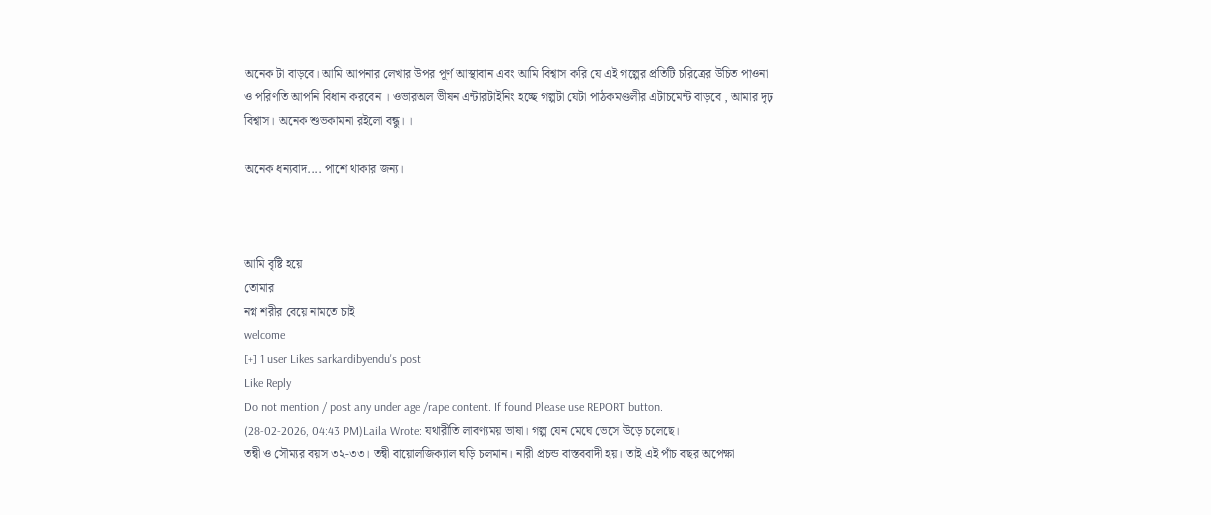অনেক টা বাড়বে। আমি আপনার লেখার উপর পূর্ণ আস্থাবান এবং আমি বিশ্বাস করি যে এই গল্পের প্রতিটি চরিত্রের উচিত পাওনা ও পরিণতি আপনি বিধান করবেন । ওভারঅল ভীষন এন্টারটাইনিং হচ্ছে গল্পটা যেটা পাঠকমণ্ডলীর এটাচমেন্ট বাড়বে , আমার দৃঢ় বিশ্বাস। অনেক শুভকামনা রইলো বন্ধু। ।

অনেক ধন্যবাদ.... পাশে থাকার জন্য।



আমি বৃষ্টি হয়ে
তোমার
নগ্ন শরীর বেয়ে নামতে চাই
welcome
[+] 1 user Likes sarkardibyendu's post
Like Reply
Do not mention / post any under age /rape content. If found Please use REPORT button.
(28-02-2026, 04:43 PM)Laila Wrote: যথারীতি লাবণ্যময় ভাষা। গল্প যেন মেঘে ভেসে উড়ে চলেছে।
তন্বী ও সৌম্যর বয়স ৩২-৩৩। তন্বী বায়োলজিক্যাল ঘড়ি চলমান। নারী প্রচন্ড বাস্তববাদী হয়। তাই এই পাঁচ বছর অপেক্ষা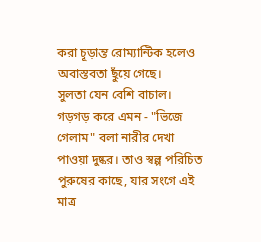করা চূড়ান্ত রোম্যান্টিক হলেও অবাস্তবতা ছুঁয়ে গেছে।
সুলতা যেন বেশি বাচাল। গড়গড় করে এমন - "ভিজে গেলাম" বলা নারীর দেখা পাওয়া দুষ্কর। তাও স্বল্প পরিচিত পুরুষের কাছে, যার সংগে এই মাত্র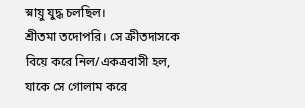স্নায়ু যুদ্ধ চলছিল।
শ্রীতমা তদোপরি। সে ক্রীতদাসকে বিয়ে করে নিল/একত্রবাসী হল, যাকে সে গোলাম করে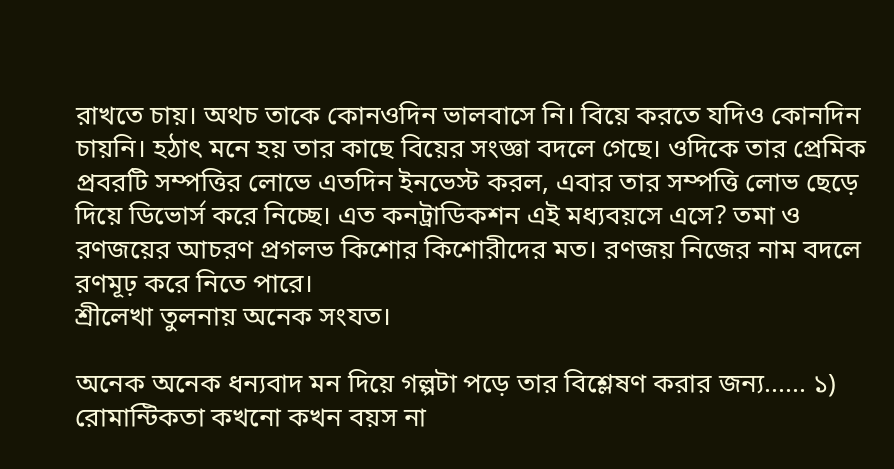রাখতে চায়। অথচ তাকে কোনওদিন ভালবাসে নি। বিয়ে করতে যদিও কোনদিন চায়নি। হঠাৎ মনে হয় তার কাছে বিয়ের সংজ্ঞা বদলে গেছে। ওদিকে তার প্রেমিক প্রবরটি সম্পত্তির লোভে এতদিন ইনভেস্ট করল, এবার তার সম্পত্তি লোভ ছেড়ে দিয়ে ডিভোর্স করে নিচ্ছে। এত কনট্রাডিকশন এই মধ্যবয়সে এসে? তমা ও রণজয়ের আচরণ প্রগলভ কিশোর কিশোরীদের মত। রণজয় নিজের নাম বদলে রণমূঢ় করে নিতে পারে।
শ্রীলেখা তুলনায় অনেক সংযত।

অনেক অনেক ধন্যবাদ মন দিয়ে গল্পটা পড়ে তার বিশ্লেষণ করার জন্য...... ১) রোমান্টিকতা কখনো কখন বয়স না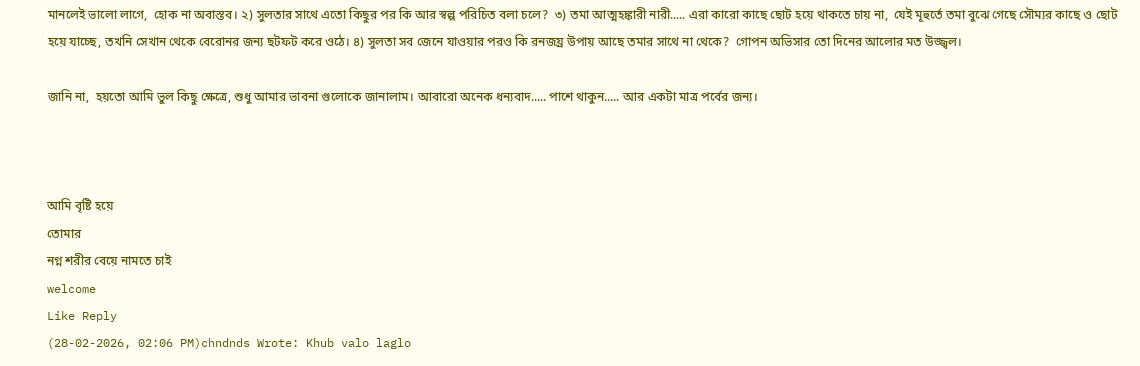মানলেই ভালো লাগে,  হোক না অবাস্তব। ২) সুলতার সাথে এতো কিছুর পর কি আর স্বল্প পরিচিত বলা চলে?  ৩) তমা আত্মহঙ্কারী নারী..... এরা কারো কাছে ছোট হয়ে থাকতে চায় না,  যেই মূহুর্তে তমা বুঝে গেছে সৌম্যর কাছে ও ছোট হয়ে যাচ্ছে, তখনি সেখান থেকে বেরোনর জন্য ছটফট করে ওঠে। ৪) সুলতা সব জেনে যাওয়ার পরও কি রনজয়্র উপায় আছে তমার সাথে না থেকে?  গোপন অভিসার তো দিনের আলোর মত উজ্জ্বল।

জানি না,  হয়তো আমি ভুল কিছু ক্ষেত্রে, শুধু আমার ভাবনা গুলোকে জানালাম। আবারো অনেক ধন্যবাদ..... পাশে থাকুন..... আর একটা মাত্র পর্বের জন্য।



আমি বৃষ্টি হয়ে
তোমার
নগ্ন শরীর বেয়ে নামতে চাই
welcome
Like Reply
(28-02-2026, 02:06 PM)chndnds Wrote: Khub valo laglo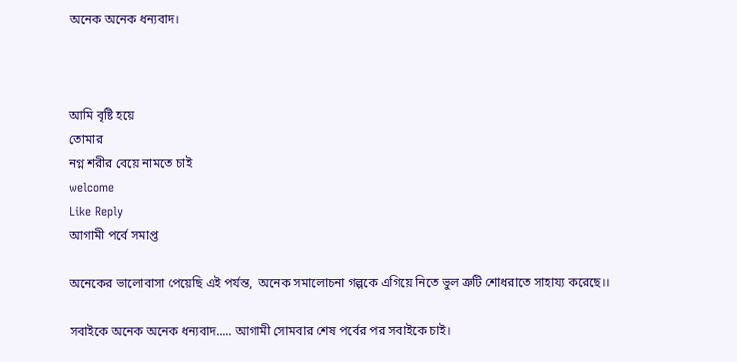অনেক অনেক ধন্যবাদ।



আমি বৃষ্টি হয়ে
তোমার
নগ্ন শরীর বেয়ে নামতে চাই
welcome
Like Reply
আগামী পর্বে সমাপ্ত

অনেকের ভালোবাসা পেয়েছি এই পর্যন্ত,  অনেক সমালোচনা গল্পকে এগিয়ে নিতে ভুল ত্রুটি শোধরাতে সাহায্য করেছে।।

সবাইকে অনেক অনেক ধন্যবাদ..... আগামী সোমবার শেষ পর্বের পর সবাইকে চাই।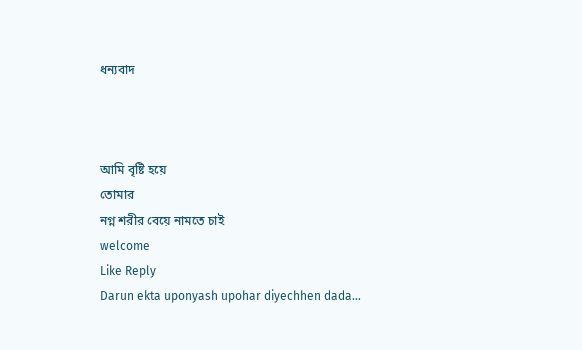ধন্যবাদ



আমি বৃষ্টি হয়ে
তোমার
নগ্ন শরীর বেয়ে নামতে চাই
welcome
Like Reply
Darun ekta uponyash upohar diyechhen dada...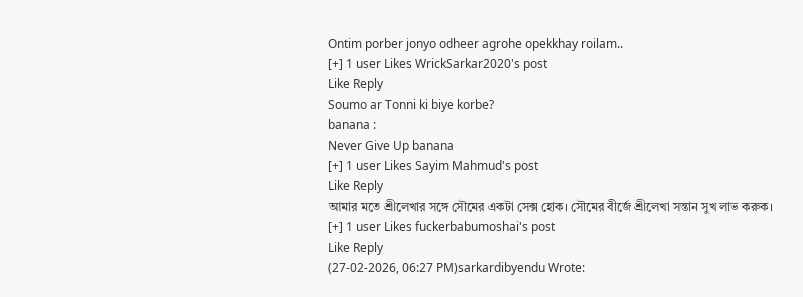Ontim porber jonyo odheer agrohe opekkhay roilam..
[+] 1 user Likes WrickSarkar2020's post
Like Reply
Soumo ar Tonni ki biye korbe?
banana :
Never Give Up banana
[+] 1 user Likes Sayim Mahmud's post
Like Reply
আমার মতে শ্রীলেখার সঙ্গে সৌমের একটা সেক্স হোক। সৌমের বীর্জে শ্রীলেখা সন্তান সুখ লাভ করুক।
[+] 1 user Likes fuckerbabumoshai's post
Like Reply
(27-02-2026, 06:27 PM)sarkardibyendu Wrote: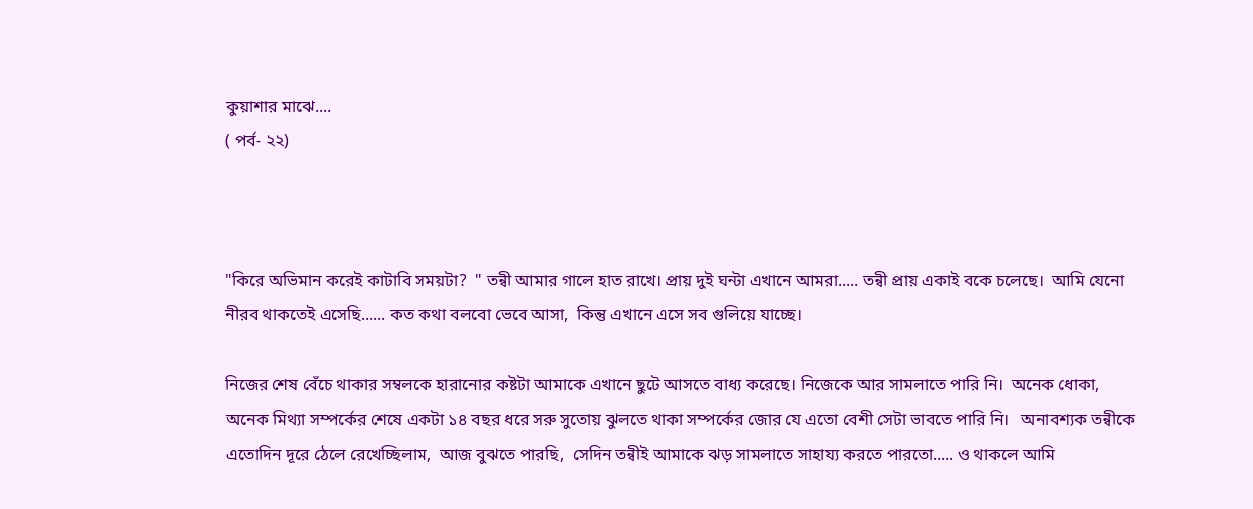কুয়াশার মাঝে....
( পর্ব- ২২)



"কিরে অভিমান করেই কাটাবি সময়টা?  " তন্বী আমার গালে হাত রাখে। প্রায় দুই ঘন্টা এখানে আমরা..... তন্বী প্রায় একাই বকে চলেছে।  আমি যেনো নীরব থাকতেই এসেছি...... কত কথা বলবো ভেবে আসা,  কিন্তু এখানে এসে সব গুলিয়ে যাচ্ছে।

নিজের শেষ বেঁচে থাকার সম্বলকে হারানোর কষ্টটা আমাকে এখানে ছুটে আসতে বাধ্য করেছে। নিজেকে আর সামলাতে পারি নি।  অনেক ধোকা,  অনেক মিথ্যা সম্পর্কের শেষে একটা ১৪ বছর ধরে সরু সুতোয় ঝুলতে থাকা সম্পর্কের জোর যে এতো বেশী সেটা ভাবতে পারি নি।   অনাবশ্যক তন্বীকে এতোদিন দূরে ঠেলে রেখেচ্ছিলাম,  আজ বুঝতে পারছি,  সেদিন তন্বীই আমাকে ঝড় সামলাতে সাহায্য করতে পারতো..... ও থাকলে আমি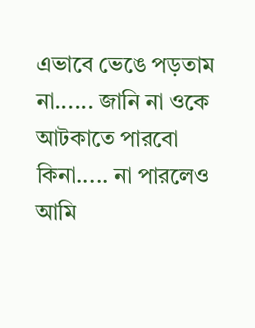এভাবে ভেঙে পড়তাম না...... জানি না ওকে আটকাতে পারবো কিনা..... না পারলেও আমি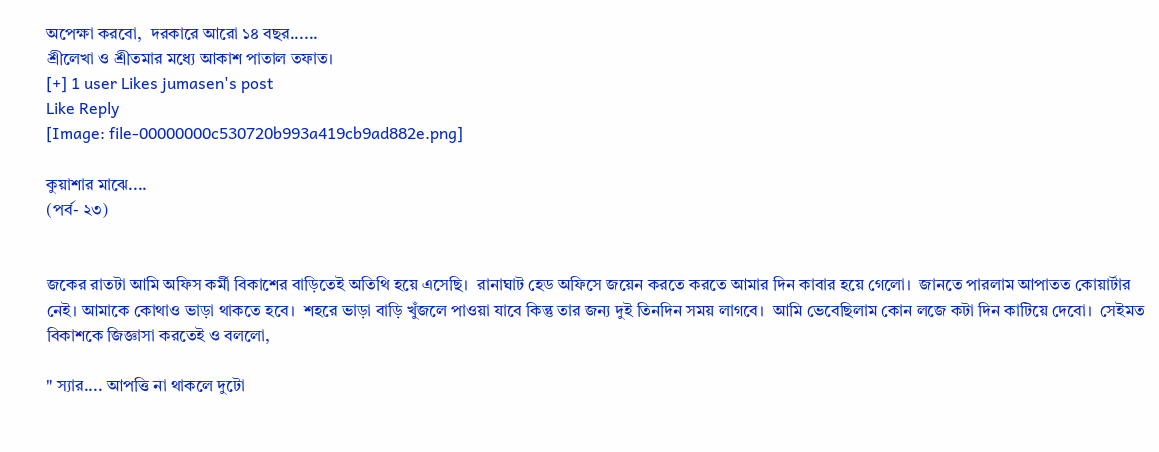অপেক্ষা করবো,  দরকারে আরো ১৪ বছর......
শ্রীলেখা ও শ্রীতমার মধ্যে আকাশ পাতাল তফাত।
[+] 1 user Likes jumasen's post
Like Reply
[Image: file-00000000c530720b993a419cb9ad882e.png]

কুয়াশার মাঝে....
(পর্ব- ২৩)


জকের রাতটা আমি অফিস কর্মী বিকাশের বাড়িতেই অতিথি হয়ে এসেছি।  রানাঘাট হেড অফিসে জয়েন করতে করতে আমার দিন কাবার হয়ে গেলো।  জানতে পারলাম আপাতত কোয়ার্টার নেই। আমাকে কোথাও ভাড়া থাকতে হবে।  শহরে ভাড়া বাড়ি খুঁজলে পাওয়া যাবে কিন্তু তার জন্য দুই তিনদিন সময় লাগবে।  আমি ভেবেছিলাম কোন লজে কটা দিন কাটিয়ে দেবো।  সেইমত বিকাশকে জিজ্ঞাসা করতেই ও বললো,

" স্যার.... আপত্তি না থাকলে দুটো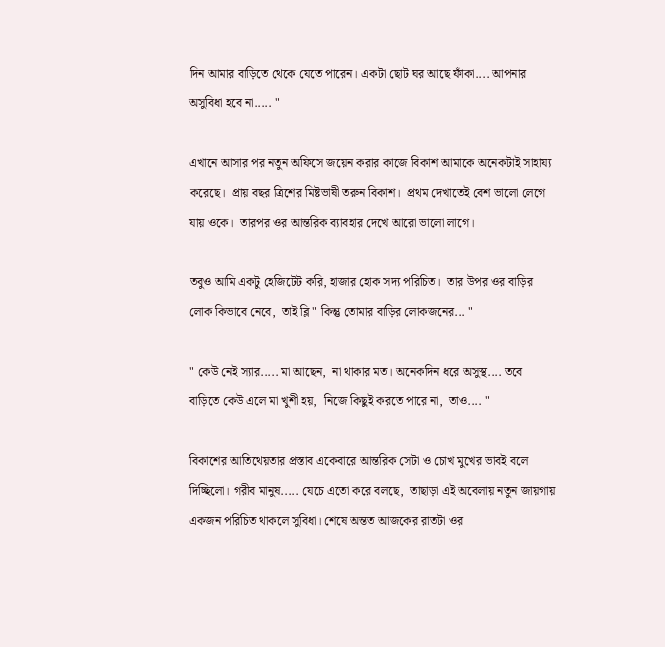দিন আমার বাড়িতে থেকে যেতে পারেন। একটা ছোট ঘর আছে ফাঁকা.... আপনার অসুবিধা হবে না..... "

এখানে আসার পর নতুন অফিসে জয়েন করার কাজে বিকাশ আমাকে অনেকটাই সাহায্য করেছে।  প্রায় বছর ত্রিশের মিষ্টভাষী তরুন বিকাশ।  প্রথম দেখাতেই বেশ ভালো লেগে যায় ওকে।  তারপর ওর আন্তরিক ব্যাবহার দেখে আরো ভালো লাগে।

তবুও আমি একটু হেজিটেট করি, হাজার হোক সদ্য পরিচিত।  তার উপর ওর বাড়ির লোক কিভাবে নেবে,  তাই ব্লি " কিন্তু তোমার বাড়ির লোকজনের... "

" কেউ নেই স্যার..... মা আছেন,  না থাকার মত। অনেকদিন ধরে অসুস্থ.... তবে  বাড়িতে কেউ এলে মা খুশী হয়,  নিজে কিছুই করতে পারে না,  তাও.... "

বিকাশের আতিথেয়তার প্রস্তাব একেবারে আন্তরিক সেটা ও চোখ মুখের ভাবই বলে দিচ্ছিলো। গরীব মানুষ..... যেচে এতো করে বলছে,  তাছাড়া এই অবেলায় নতুন জায়গায় একজন পরিচিত থাকলে সুবিধা। শেষে অন্তত আজকের রাতটা ওর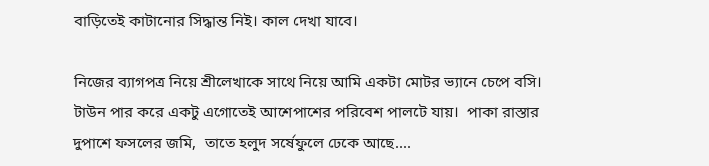বাড়িতেই কাটানোর সিদ্ধান্ত নিই। কাল দেখা যাবে।

নিজের ব্যাগপত্র নিয়ে শ্রীলেখাকে সাথে নিয়ে আমি একটা মোটর ভ্যানে চেপে বসি।  টাউন পার করে একটু এগোতেই আশেপাশের পরিবেশ পালটে যায়।  পাকা রাস্তার দুপাশে ফসলের জমি,  তাতে হলুদ সর্ষেফুলে ঢেকে আছে....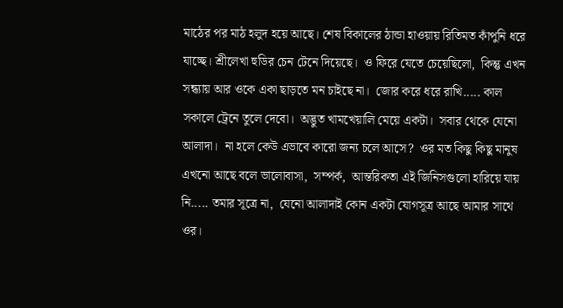মাঠের পর মাঠ হলুদ হয়ে আছে। শেষ বিকালের ঠান্ডা হাওয়ায় রিতিমত কাঁপুনি ধরে যাচ্ছে। শ্রীলেখা হুডির চেন টেনে দিয়েছে।  ও ফিরে যেতে চেয়েছিলো,  কিন্তু এখন সন্ধ্যায় আর ওকে একা ছাড়তে মন চাইছে না।  জোর করে ধরে রাখি..... কাল সকালে ট্রেনে তুলে দেবো।  অদ্ভুত খামখেয়ালি মেয়ে একটা।  সবার থেকে যেনো আলাদা।  না হলে কেউ এভাবে কারো জন্য চলে আসে?  ওর মত কিছু কিছু মানুষ এখনো আছে বলে ভালোবাসা,  সম্পর্ক,  আন্তরিকতা এই জিনিসগুলো হারিয়ে যায় নি..... তমার সূত্রে না,  যেনো আলাদাই কোন একটা যোগসূত্র আছে আমার সাথে ওর।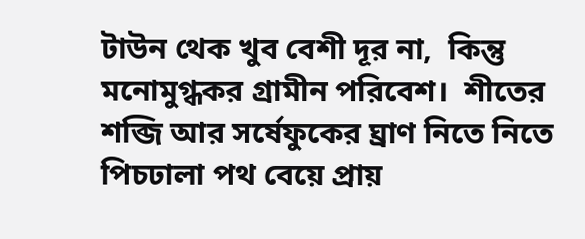টাউন থেক খুব বেশী দূর না,  কিন্তু মনোমুগ্ধকর গ্রামীন পরিবেশ।  শীতের শব্জি আর সর্ষেফুকের ঘ্রাণ নিতে নিতে পিচঢালা পথ বেয়ে প্রায়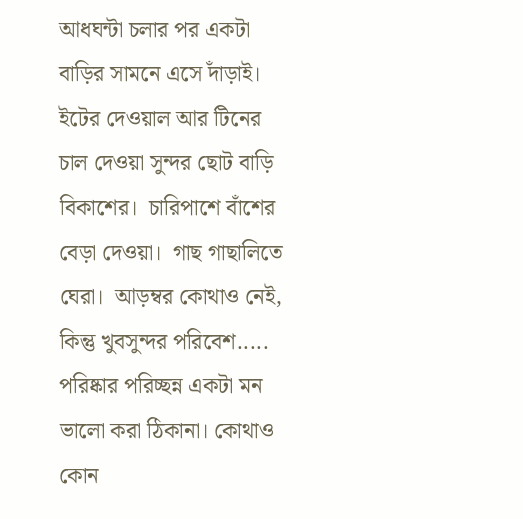আধঘন্টা চলার পর একটা বাড়ির সামনে এসে দাঁড়াই। ইটের দেওয়াল আর টিনের চাল দেওয়া সুন্দর ছোট বাড়ি বিকাশের।  চারিপাশে বাঁশের বেড়া দেওয়া।  গাছ গাছালিতে ঘেরা।  আড়ম্বর কোথাও নেই,  কিন্তু খুবসুন্দর পরিবেশ..... পরিষ্কার পরিচ্ছন্ন একটা মন ভালো করা ঠিকানা। কোথাও কোন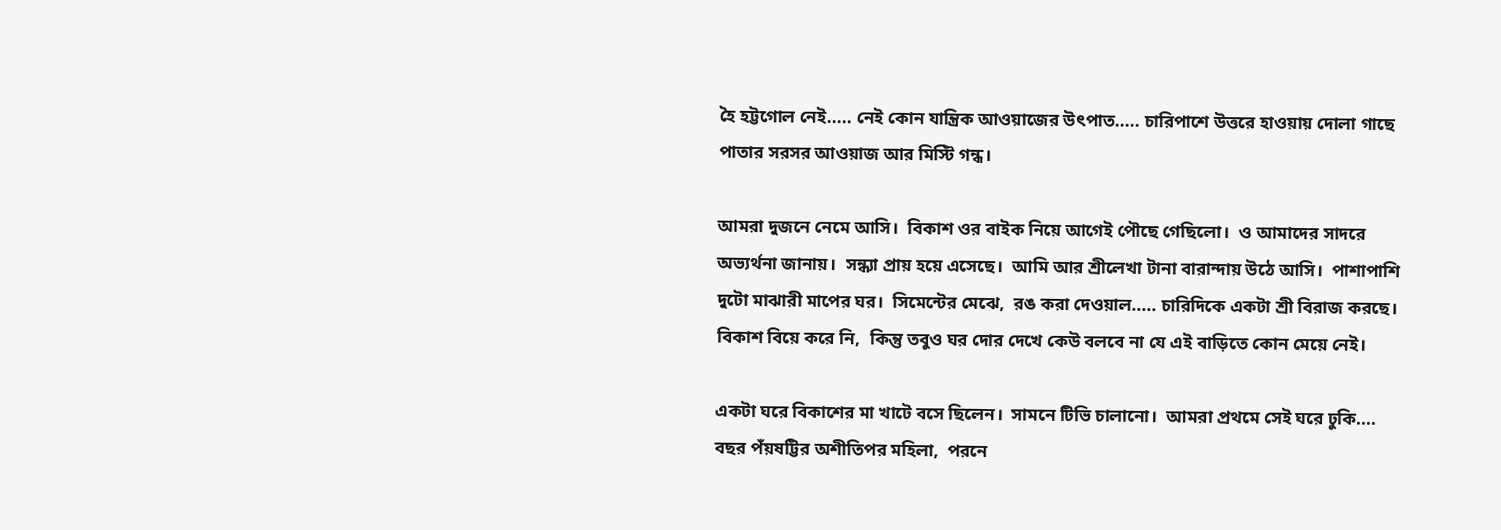হৈ হট্টগোল নেই..... নেই কোন যান্ত্রিক আওয়াজের উৎপাত..... চারিপাশে উত্তরে হাওয়ায় দোলা গাছে পাতার সরসর আওয়াজ আর মিস্টি গন্ধ।

আমরা দুজনে নেমে আসি।  বিকাশ ওর বাইক নিয়ে আগেই পৌছে গেছিলো।  ও আমাদের সাদরে অভ্যর্থনা জানায়।  সন্ধ্যা প্রায় হয়ে এসেছে।  আমি আর শ্রীলেখা টানা বারান্দায় উঠে আসি।  পাশাপাশি দুটো মাঝারী মাপের ঘর।  সিমেন্টের মেঝে,  রঙ করা দেওয়াল..... চারিদিকে একটা শ্রী বিরাজ করছে।  বিকাশ বিয়ে করে নি,  কিন্তু তবুও ঘর দোর দেখে কেউ বলবে না যে এই বাড়িতে কোন মেয়ে নেই।

একটা ঘরে বিকাশের মা খাটে বসে ছিলেন।  সামনে টিভি চালানো।  আমরা প্রথমে সেই ঘরে ঢুকি.... বছর পঁয়ষট্টির অশীতিপর মহিলা,  পরনে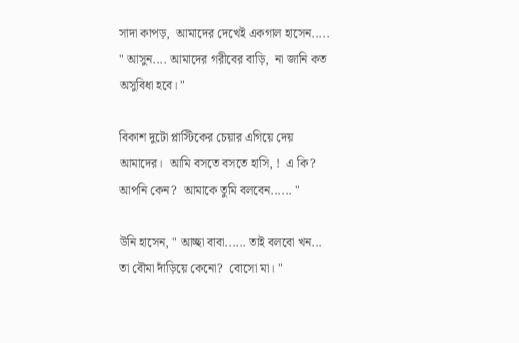সাদা কাপড়,  আমাদের দেখেই একগাল হাসেন..... " আসুন.... আমাদের গরীবের বাড়ি,  না জানি কত অসুবিধা হবে। "

বিকাশ দুটো প্লাস্টিকের চেয়ার এগিয়ে দেয় আমাদের।  আমি বসতে বসতে হাসি, !  এ কি?  আপনি কেন?  আমাকে তুমি বলবেন...... "

উনি হাসেন, " আচ্ছা বাবা...... তাই বলবো খন... তা বৌমা দাঁড়িয়ে কেনো?  বোসো মা। "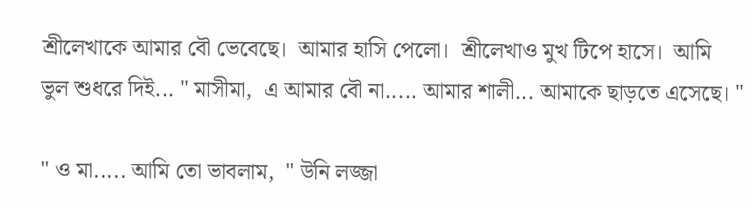শ্রীলেখাকে আমার বৌ ভেবেছে।  আমার হাসি পেলো।  শ্রীলেখাও মুখ টিপে হাসে।  আমি ভুল শুধরে দিই... " মাসীমা,  এ আমার বৌ না..... আমার শালী... আমাকে ছাড়তে এসেছে। "

" ও মা..... আমি তো ভাবলাম,  " উনি লজ্জা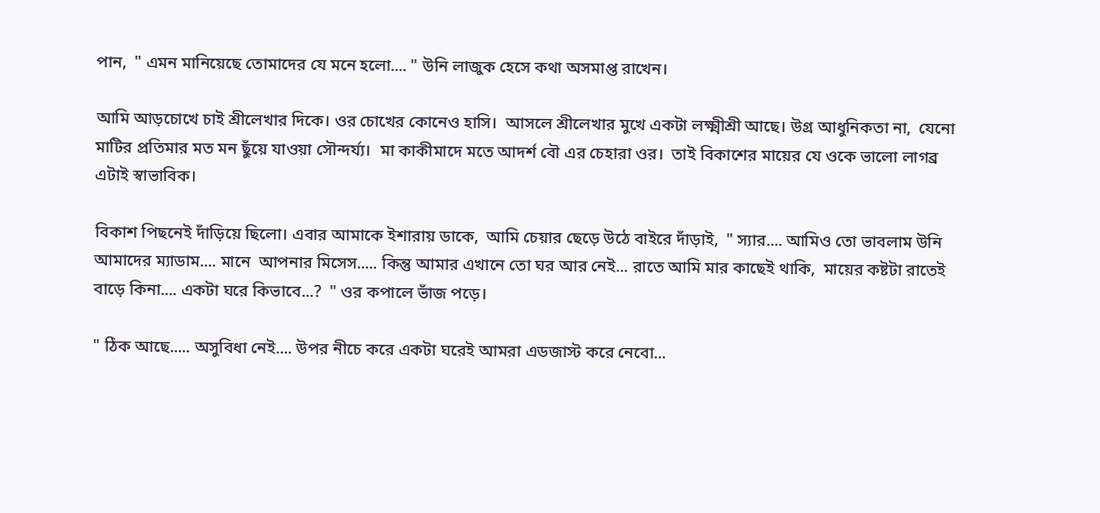পান,  " এমন মানিয়েছে তোমাদের যে মনে হলো.... " উনি লাজুক হেসে কথা অসমাপ্ত রাখেন।

আমি আড়চোখে চাই শ্রীলেখার দিকে। ওর চোখের কোনেও হাসি।  আসলে শ্রীলেখার মুখে একটা লক্ষ্মীশ্রী আছে। উগ্র আধুনিকতা না,  যেনো মাটির প্রতিমার মত মন ছুঁয়ে যাওয়া সৌন্দর্য্য।  মা কাকীমাদে মতে আদর্শ বৌ এর চেহারা ওর।  তাই বিকাশের মায়ের যে ওকে ভালো লাগব্র এটাই স্বাভাবিক।

বিকাশ পিছনেই দাঁড়িয়ে ছিলো। এবার আমাকে ইশারায় ডাকে,  আমি চেয়ার ছেড়ে উঠে বাইরে দাঁড়াই,  " স্যার.... আমিও তো ভাবলাম উনি আমাদের ম্যাডাম.... মানে  আপনার মিসেস..... কিন্তু আমার এখানে তো ঘর আর নেই... রাতে আমি মার কাছেই থাকি,  মায়ের কষ্টটা রাতেই বাড়ে কিনা.... একটা ঘরে কিভাবে...?  " ওর কপালে ভাঁজ পড়ে।

" ঠিক আছে..... অসুবিধা নেই.... উপর নীচে করে একটা ঘরেই আমরা এডজাস্ট করে নেবো...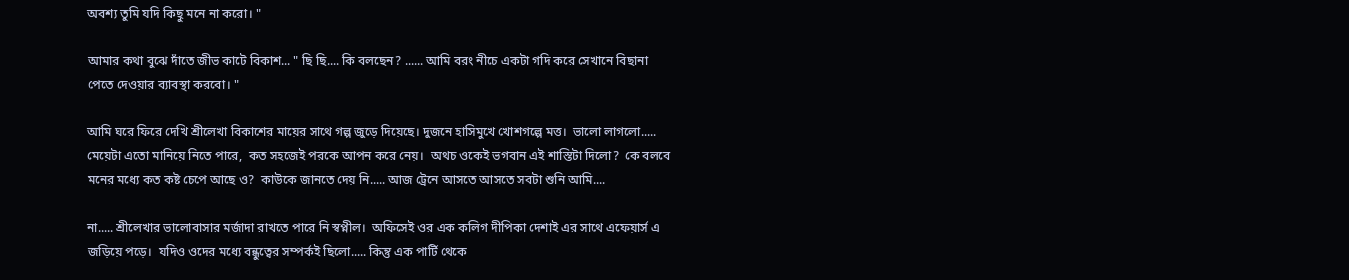অবশ্য তুমি যদি কিছু মনে না করো। "

আমার কথা বুঝে দাঁতে জীভ কাটে বিকাশ... " ছি ছি.... কি বলছেন? ...... আমি বরং নীচে একটা গদি করে সেখানে বিছানা পেতে দেওয়ার ব্যাবস্থা করবো। "

আমি ঘরে ফিরে দেখি শ্রীলেখা বিকাশের মায়ের সাথে গল্প জুড়ে দিয়েছে। দুজনে হাসিমুখে খোশগল্পে মত্ত।  ভালো লাগলো..... মেয়েটা এতো মানিয়ে নিতে পারে,  কত সহজেই পরকে আপন করে নেয়।  অথচ ওকেই ভগবান এই শাস্তিটা দিলো?  কে বলবে মনের মধ্যে কত কষ্ট চেপে আছে ও?  কাউকে জানতে দেয় নি..... আজ ট্রেনে আসতে আসতে সবটা শুনি আমি....

না..... শ্রীলেখার ভালোবাসার মর্জাদা রাখতে পারে নি স্বপ্নীল।  অফিসেই ওর এক কলিগ দীপিকা দেশাই এর সাথে এফেয়ার্স এ জড়িয়ে পড়ে।  যদিও ওদের মধ্যে বন্ধুত্বের সম্পর্কই ছিলো..... কিন্তু এক পার্টি থেকে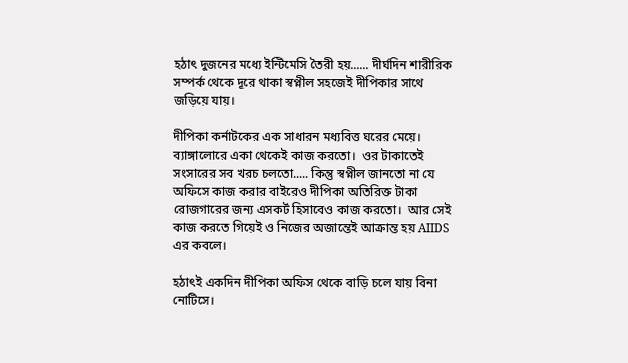হঠাৎ দুজনের মধ্যে ইন্টিমেসি তৈরী হয়...... দীর্ঘদিন শারীরিক সম্পর্ক থেকে দূরে থাকা স্বপ্নীল সহজেই দীপিকার সাথে জড়িয়ে যায়।

দীপিকা কর্নাটকের এক সাধারন মধ্যবিত্ত ঘরের মেয়ে।  ব্যাঙ্গালোরে একা থেকেই কাজ করতো।  ওর টাকাতেই সংসারের সব খরচ চলতো..... কিন্তু স্বপ্নীল জানতো না যে অফিসে কাজ করার বাইরেও দীপিকা অতিরিক্ত টাকা রোজগারের জন্য এসকর্ট হিসাবেও কাজ করতো।  আর সেই কাজ করতে গিয়েই ও নিজের অজান্তেই আক্রান্ত হয় AIIDS এর কবলে।

হঠাৎই একদিন দীপিকা অফিস থেকে বাড়ি চলে যায় বিনা নোটিসে।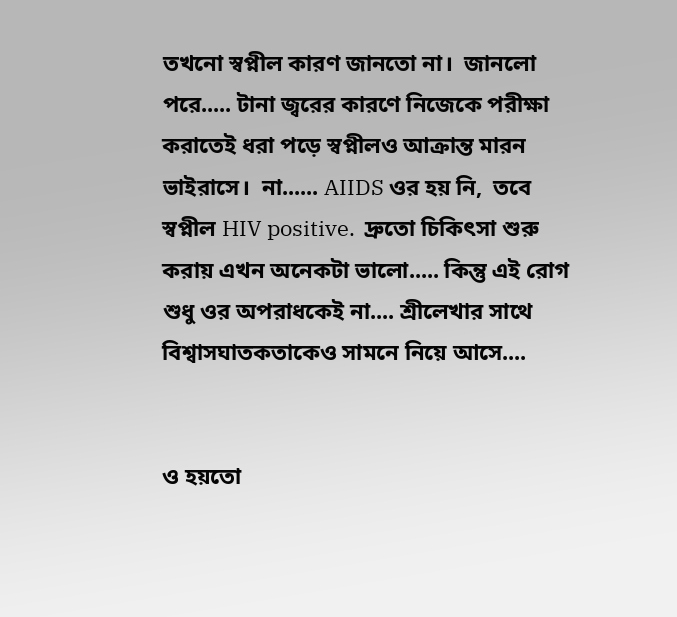তখনো স্বপ্নীল কারণ জানতো না।  জানলো পরে..... টানা জ্বরের কারণে নিজেকে পরীক্ষা করাতেই ধরা পড়ে স্বপ্নীলও আক্রান্ত মারন ভাইরাসে।  না...... AIIDS ওর হয় নি,  তবে স্বপ্নীল HIV positive.  দ্রুতো চিকিৎসা শুরু করায় এখন অনেকটা ভালো..... কিন্তু এই রোগ শুধু ওর অপরাধকেই না.... শ্রীলেখার সাথে বিশ্বাসঘাতকতাকেও সামনে নিয়ে আসে....


ও হয়তো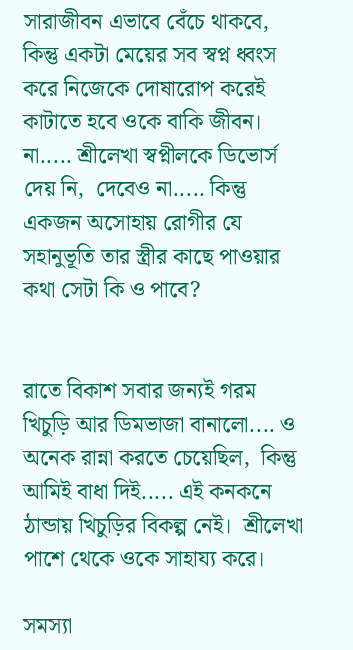সারাজীবন এভাবে বেঁচে থাকবে,  কিন্তু একটা মেয়ের সব স্বপ্ন ধ্বংস করে নিজেকে দোষারোপ করেই কাটাতে হবে ওকে বাকি জীবন। না..... শ্রীলেখা স্বপ্নীলকে ডিভোর্স দেয় নি,  দেবেও না..... কিন্তু একজন অসোহায় রোগীর যে সহানুভূতি তার স্ত্রীর কাছে পাওয়ার কথা সেটা কি ও পাবে?


রাতে বিকাশ সবার জন্যই গরম খিচুড়ি আর ডিমভাজা বানালো.... ও অনেক রান্না করতে চেয়েছিল,  কিন্তু আমিই বাধা দিই..... এই কনকনে ঠান্ডায় খিচুড়ির বিকল্প নেই।  শ্রীলেখা পাশে থেকে ওকে সাহায্য করে।

সমস্যা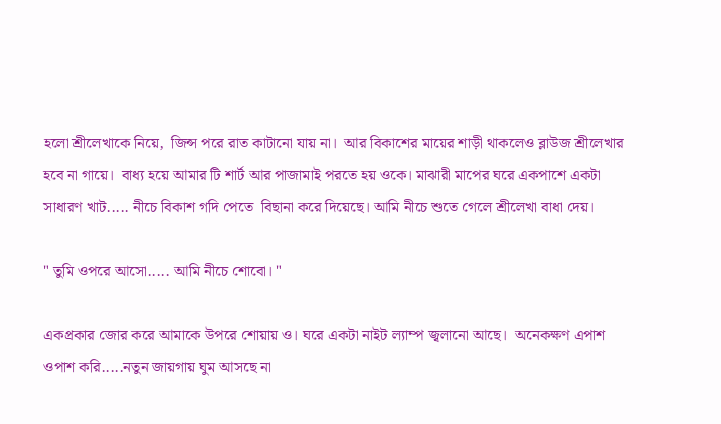হলো শ্রীলেখাকে নিয়ে,  জিন্স পরে রাত কাটানো যায় না।  আর বিকাশের মায়ের শাড়ী থাকলেও ব্লাউজ শ্রীলেখার হবে না গায়ে।  বাধ্য হয়ে আমার টি শার্ট আর পাজামাই পরতে হয় ওকে। মাঝারী মাপের ঘরে একপাশে একটা সাধারণ খাট..... নীচে বিকাশ গদি পেতে  বিছানা করে দিয়েছে। আমি নীচে শুতে গেলে শ্রীলেখা বাধা দেয়।

" তুমি ওপরে আসো..... আমি নীচে শোবো। "

একপ্রকার জোর করে আমাকে উপরে শোয়ায় ও। ঘরে একটা নাইট ল্যাম্প জ্বলানো আছে।  অনেকক্ষণ এপাশ ওপাশ করি.....নতুন জায়গায় ঘুম আসছে না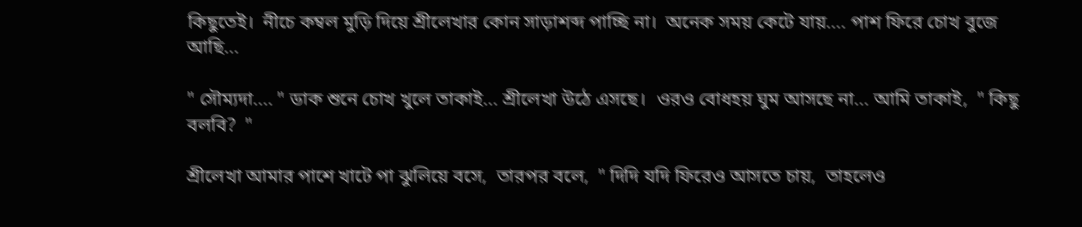কিছুতেই।  নীচে কম্বল মুড়ি দিয়ে শ্রীলেখার কোন সাড়াশব্দ পাচ্ছি না।  অনেক সময় কেটে যায়.... পাশ ফিরে চোখ বুজে আছি...

" সৌম্যদা.... " ডাক শুনে চোখ খুলে তাকাই... শ্রীলেখা উঠে এসছে।  ওরও বোধহয় ঘুম আসছে না... আমি তাকাই,  " কিছু বলবি?  "

শ্রীলেখা আমার পাশে খাটে পা ঝুলিয়ে বসে,  তারপর বলে,  " দিদি যদি ফিরেও আসতে চায়,  তাহলেও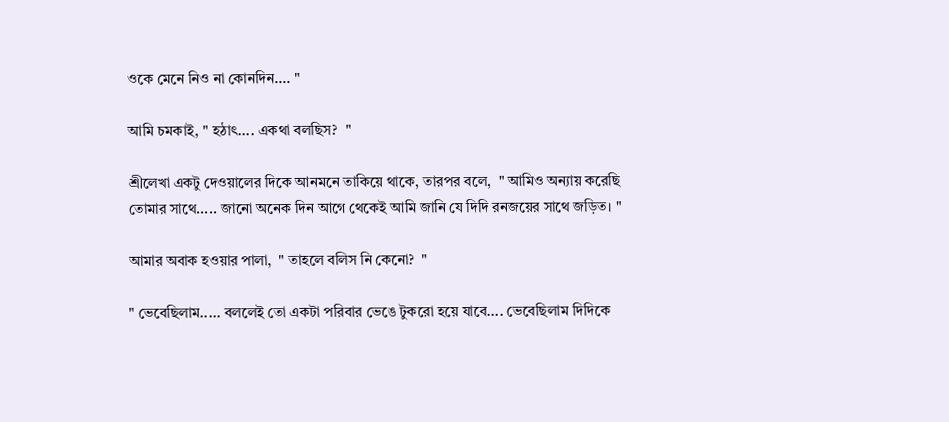ওকে মেনে নিও না কোনদিন.... "

আমি চমকাই, " হঠাৎ.... একথা বলছিস?  "

শ্রীলেখা একটু দেওয়ালের দিকে আনমনে তাকিয়ে থাকে, তারপর বলে,  " আমিও অন্যায় করেছি তোমার সাথে..... জানো অনেক দিন আগে থেকেই আমি জানি যে দিদি রনজয়ের সাথে জড়িত। "

আমার অবাক হওয়ার পালা,  " তাহলে বলিস নি কেনো?  "

" ভেবেছিলাম..... বললেই তো একটা পরিবার ভেঙে টুকরো হয়ে যাবে.... ভেবেছিলাম দিদিকে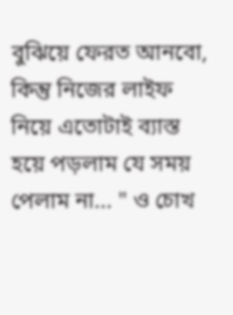বুঝিয়ে ফেরত আনবো,  কিন্তু নিজের লাইফ নিয়ে এতোটাই ব্যাস্ত হয়ে পড়লাম যে সময় পেলাম না... " ও চোখ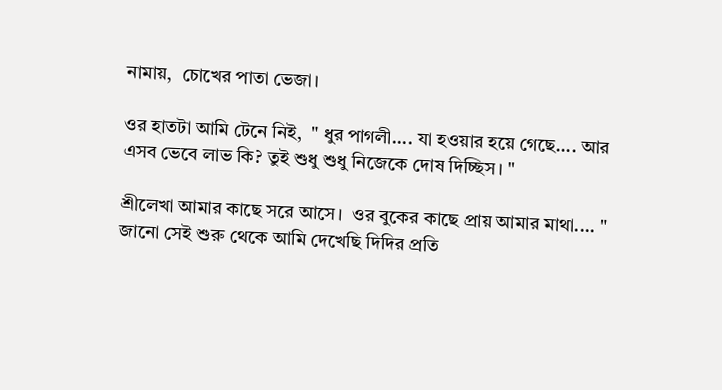নামায়,  চোখের পাতা ভেজা।

ওর হাতটা আমি টেনে নিই,  " ধুর পাগলী.... যা হওয়ার হয়ে গেছে.... আর এসব ভেবে লাভ কি? তুই শুধু শুধু নিজেকে দোষ দিচ্ছিস। "

শ্রীলেখা আমার কাছে সরে আসে।  ওর বুকের কাছে প্রায় আমার মাথা.... " জানো সেই শুরু থেকে আমি দেখেছি দিদির প্রতি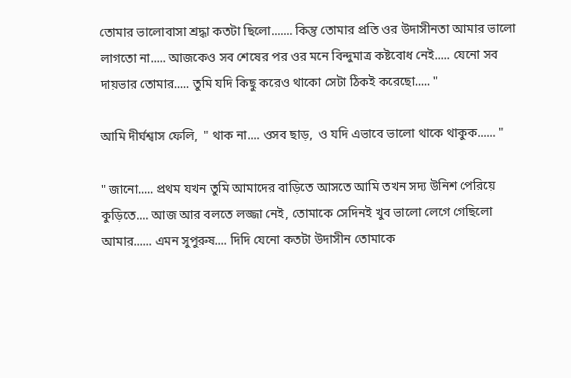তোমার ভালোবাসা শ্রদ্ধা কতটা ছিলো....... কিন্তু তোমার প্রতি ওর উদাসীনতা আমার ভালো লাগতো না..... আজকেও সব শেষের পর ওর মনে বিন্দুমাত্র কষ্টবোধ নেই..... যেনো সব দায়ভার তোমার..... তুমি যদি কিছু করেও থাকো সেটা ঠিকই করেছো..... "

আমি দীর্ঘশ্বাস ফেলি,  " থাক না.... ওসব ছাড়,  ও যদি এভাবে ভালো থাকে থাকুক...... "

" জানো..... প্রথম যখন তুমি আমাদের বাড়িতে আসতে আমি তখন সদ্য উনিশ পেরিয়ে কুড়িতে.... আজ আর বলতে লজ্জা নেই, তোমাকে সেদিনই খুব ভালো লেগে গেছিলো আমার...... এমন সুপুরুষ.... দিদি যেনো কতটা উদাসীন তোমাকে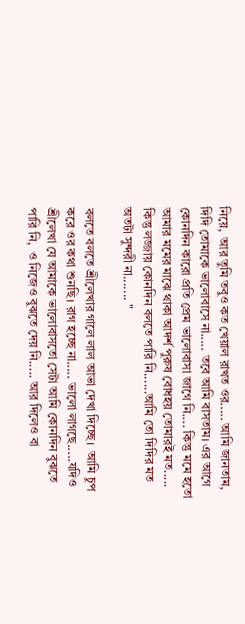নিয়ে,  আর তুমি তবুও কত খেয়াল রাখত ওর..... আমি জানতাম,  দিদি তোমাকে ভালোবাসে না..... তবে আমি বাসতাম। এর আগে কোনদিন কারো প্রতি প্রেম ভালোবাসা জাগে নি.... কিন্তু মমে হতো আমার মমের মাঝে থাকা আদর্শ পুরুষ বোধহয় তোমারই মত..... কিন্তু লজ্জায় কোনদিন বলতে পারি নি......আমি তো দিদির মত অতটা সুন্দরী না....... "

বলতে বলতে শ্রীলেখার গালে লাল আভা দেখা দিচ্ছে।  আমি চুপ করে ওর কথা শুনছি। রাগ হচ্ছে না..... ভালো লাগছে.....যদিও শ্রীলেখা যে আমাকে ভালোবাসতো সেটা আমি কোনদিন বুঝতে পারি নি,  ও নিজেও বুঝতে দেয় নি..... আর দিলেও বা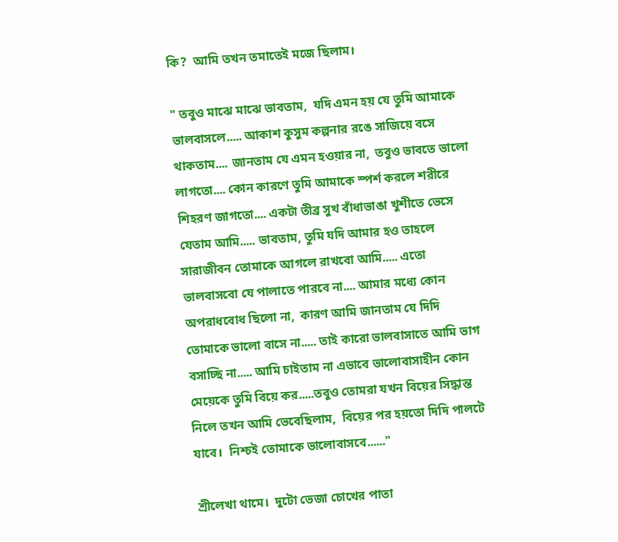কি?  আমি তখন তমাতেই মজে ছিলাম।

" তবুও মাঝে মাঝে ভাবতাম,  যদি এমন হয় যে তুমি আমাকে ভালবাসলে..... আকাশ কুসুম কল্পনার রঙে সাজিয়ে বসে থাকতাম.... জানতাম যে এমন হওয়ার না,  তবুও ভাবতে ভালো লাগতো.... কোন কারণে তুমি আমাকে স্পর্শ করলে শরীরে শিহরণ জাগতো.... একটা তীব্র সুখ বাঁধাভাঙা খুশীতে ভেসে যেতাম আমি..... ভাবতাম, তুমি যদি আমার হও তাহলে সারাজীবন তোমাকে আগলে রাখবো আমি..... এতো ভালবাসবো যে পালাতে পারবে না.... আমার মধ্যে কোন অপরাধবোধ ছিলো না,  কারণ আমি জানতাম যে দিদি তোমাকে ভালো বাসে না..... তাই কারো ভালবাসাতে আমি ভাগ বসাচ্ছি না..... আমি চাইতাম না এভাবে ভালোবাসাহীন কোন মেয়েকে তুমি বিয়ে কর.....তবুও তোমরা যখন বিয়ের সিদ্ধান্ত নিলে তখন আমি ভেবেছিলাম,  বিয়ের পর হয়তো দিদি পালটে যাবে।  নিশ্চই তোমাকে ভালোবাসবে......"

শ্রীলেখা থামে।  দুটো ভেজা চোখের পাতা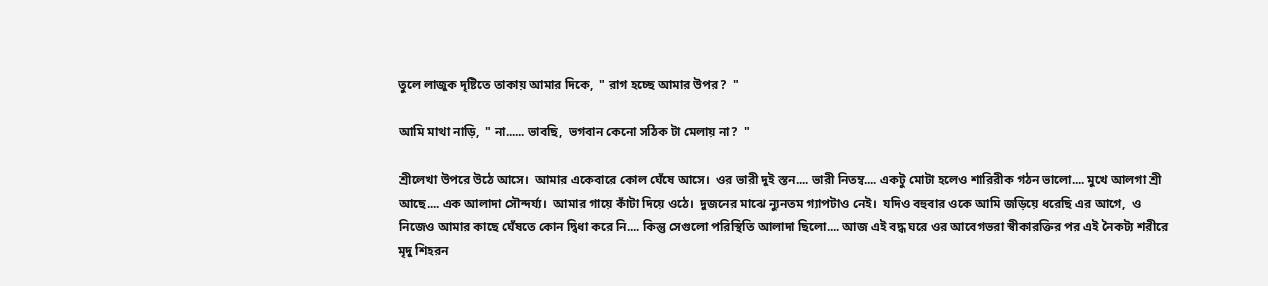তুলে লাজুক দৃষ্টিতে তাকায় আমার দিকে,  " রাগ হচ্ছে আমার উপর?  "

আমি মাথা নাড়ি,  " না...... ভাবছি,  ভগবান কেনো সঠিক টা মেলায় না?  "

শ্রীলেখা উপরে উঠে আসে।  আমার একেবারে কোল ঘেঁষে আসে।  ওর ভারী দুই স্তন.... ভারী নিতম্ব.... একটু মোটা হলেও শারিরীক গঠন ভালো.... মুখে আলগা শ্রী আছে.... এক আলাদা সৌন্দর্য্য।  আমার গায়ে কাঁটা দিয়ে ওঠে।  দুজনের মাঝে ন্যুনতম গ্যাপটাও নেই।  যদিও বহুবার ওকে আমি জড়িয়ে ধরেছি এর আগে,  ও নিজেও আমার কাছে ঘেঁষতে কোন দ্বিধা করে নি.... কিন্তু সেগুলো পরিস্থিতি আলাদা ছিলো.... আজ এই বদ্ধ ঘরে ওর আবেগভরা স্বীকারক্তির পর এই নৈকট্য শরীরে মৃদু শিহরন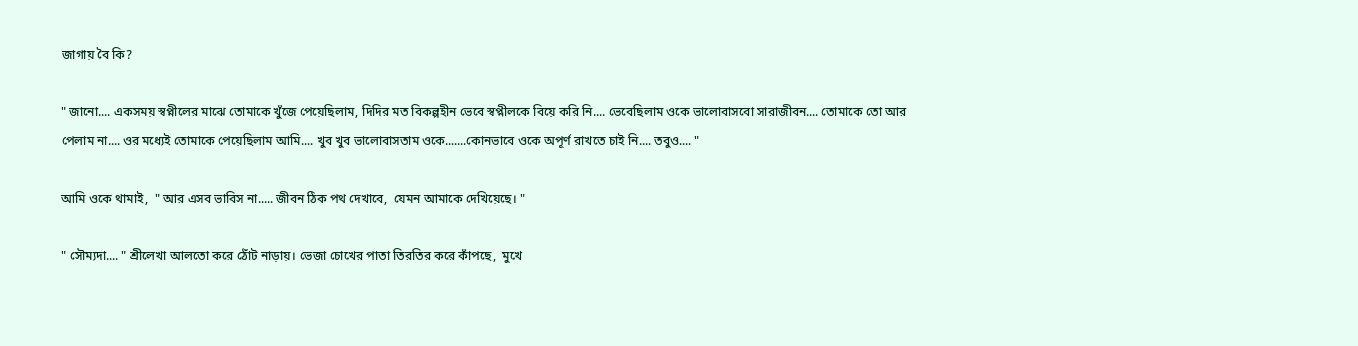জাগায় বৈ কি?

" জানো.... একসময় স্বপ্নীলের মাঝে তোমাকে খুঁজে পেয়েছিলাম, দিদির মত বিকল্পহীন ভেবে স্বপ্নীলকে বিয়ে করি নি.... ভেবেছিলাম ওকে ভালোবাসবো সারাজীবন.... তোমাকে তো আর পেলাম না.... ওর মধ্যেই তোমাকে পেয়েছিলাম আমি.... খুব খুব ভালোবাসতাম ওকে.......কোনভাবে ওকে অপূর্ণ রাখতে চাই নি.... তবুও.... "

আমি ওকে থামাই,  " আর এসব ভাবিস না..... জীবন ঠিক পথ দেখাবে,  যেমন আমাকে দেখিয়েছে। "

" সৌম্যদা.... " শ্রীলেখা আলতো করে ঠোঁট নাড়ায়। ভেজা চোখের পাতা তিরতির করে কাঁপছে,  মুখে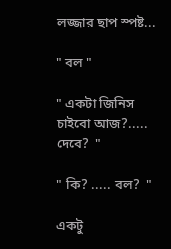লজ্জার ছাপ স্পষ্ট...

" বল "

" একটা জিনিস চাইবো আজ?..... দেবে?  "

" কি? ..... বল?  "

একটু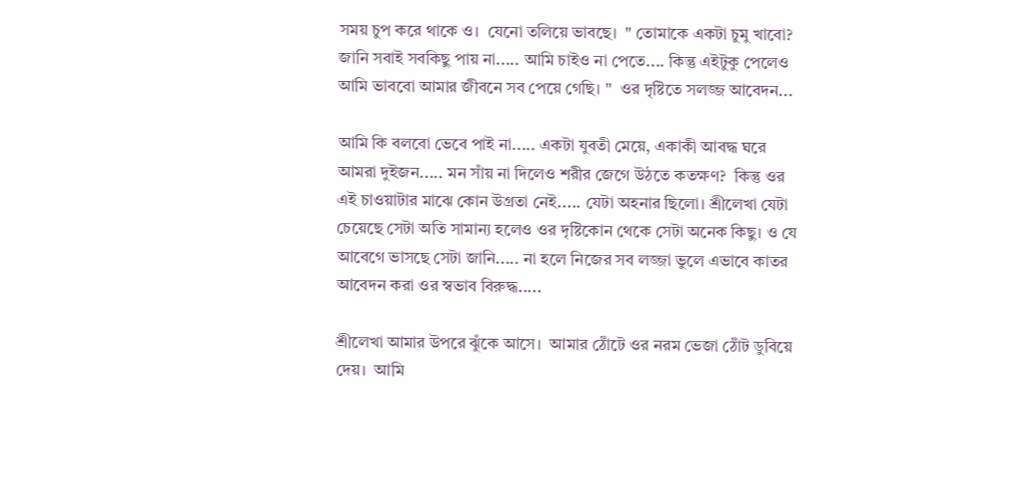সময় চুপ করে থাকে ও।  যেনো তলিয়ে ভাবছে।  " তোমাকে একটা চুমু খাবো?  জানি সবাই সবকিছু পায় না..... আমি চাইও না পেতে.... কিন্তু এইটুকু পেলেও আমি ভাববো আমার জীবনে সব পেয়ে গেছি। "  ওর দৃষ্টিতে সলজ্জ আবেদন...

আমি কি বলবো ভেবে পাই না..... একটা যুবতী মেয়ে, একাকী আবদ্ধ ঘরে আমরা দুইজন..... মন সাঁয় না দিলেও শরীর জেগে উঠতে কতক্ষণ?  কিন্তু ওর এই চাওয়াটার মাঝে কোন উগ্রতা নেই..... যেটা অহনার ছিলো। শ্রীলেখা যেটা চেয়েছে সেটা অতি সামান্য হলেও ওর দৃষ্টিকোন থেকে সেটা অনেক কিছু। ও যে আবেগে ভাসছে সেটা জানি..... না হলে নিজের সব লজ্জা ভুলে এভাবে কাতর আবেদন করা ওর স্বভাব বিরুদ্ধ.....

শ্রীলেখা আমার উপরে ঝুঁকে আসে।  আমার ঠোঁটে ওর নরম ভেজা ঠোঁট ডুবিয়ে দেয়।  আমি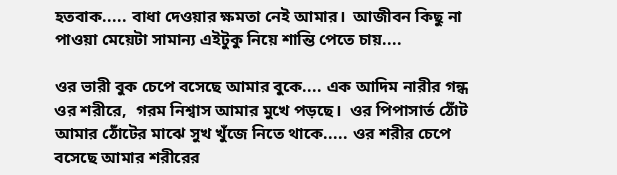হতবাক..... বাধা দেওয়ার ক্ষমতা নেই আমার।  আজীবন কিছু না পাওয়া মেয়েটা সামান্য এইটুকু নিয়ে শান্তি পেতে চায়....

ওর ভারী বুক চেপে বসেছে আমার বুকে.... এক আদিম নারীর গন্ধ ওর শরীরে,  গরম নিশ্বাস আমার মুখে পড়ছে।  ওর পিপাসার্ত ঠোঁট আমার ঠোঁটের মাঝে সুখ খুঁজে নিতে থাকে..... ওর শরীর চেপে বসেছে আমার শরীরের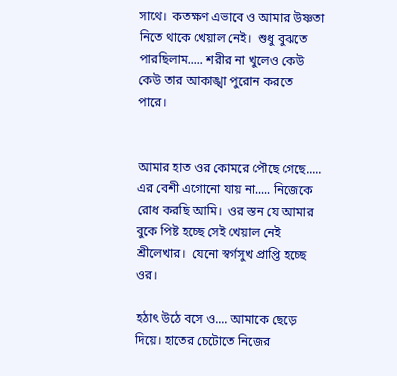সাথে।  কতক্ষণ এভাবে ও আমার উষ্ণতা নিতে থাকে খেয়াল নেই।  শুধু বুঝতে পারছিলাম..... শরীর না খুলেও কেউ কেউ তার আকাঙ্খা পুরোন করতে পারে।


আমার হাত ওর কোমরে পৌছে গেছে..... এর বেশী এগোনো যায় না..... নিজেকে রোধ করছি আমি।  ওর স্তন যে আমার বুকে পিষ্ট হচ্ছে সেই খেয়াল নেই শ্রীলেখার।  যেনো স্বর্গসুখ প্রাপ্তি হচ্ছে ওর।

হঠাৎ উঠে বসে ও.... আমাকে ছেড়ে দিয়ে। হাতের চেটোতে নিজের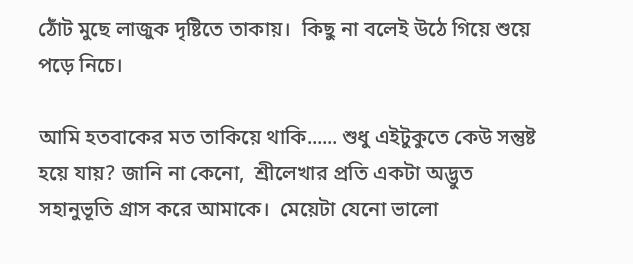ঠোঁট মুছে লাজুক দৃষ্টিতে তাকায়।  কিছু না বলেই উঠে গিয়ে শুয়ে পড়ে নিচে।

আমি হতবাকের মত তাকিয়ে থাকি...... শুধু এইটুকুতে কেউ সন্তুষ্ট হয়ে যায়? জানি না কেনো,  শ্রীলেখার প্রতি একটা অদ্ভুত সহানুভূতি গ্রাস করে আমাকে।  মেয়েটা যেনো ভালো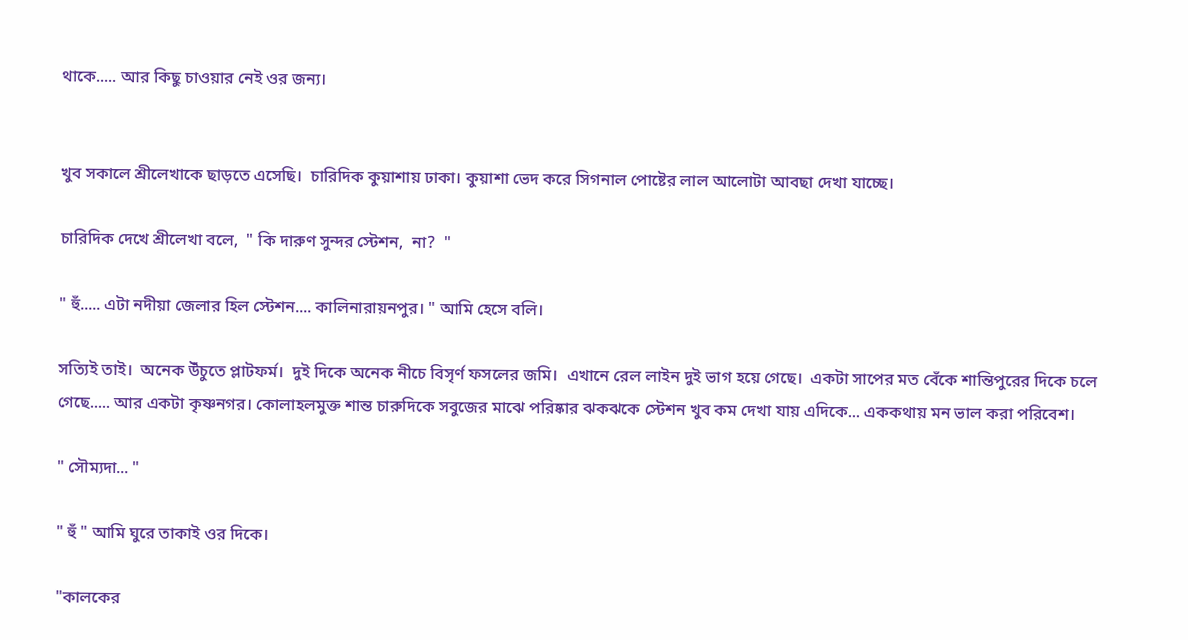থাকে..... আর কিছু চাওয়ার নেই ওর জন্য।


খুব সকালে শ্রীলেখাকে ছাড়তে এসেছি।  চারিদিক কুয়াশায় ঢাকা। কুয়াশা ভেদ করে সিগনাল পোষ্টের লাল আলোটা আবছা দেখা যাচ্ছে।

চারিদিক দেখে শ্রীলেখা বলে,  " কি দারুণ সুন্দর স্টেশন,  না?  "

" হুঁ..... এটা নদীয়া জেলার হিল স্টেশন.... কালিনারায়নপুর। " আমি হেসে বলি।

সত্যিই তাই।  অনেক উঁচুতে প্লাটফর্ম।  দুই দিকে অনেক নীচে বিসৃর্ণ ফসলের জমি।  এখানে রেল লাইন দুই ভাগ হয়ে গেছে।  একটা সাপের মত বেঁকে শান্তিপুরের দিকে চলে গেছে..... আর একটা কৃষ্ণনগর। কোলাহলমুক্ত শান্ত চারুদিকে সবুজের মাঝে পরিষ্কার ঝকঝকে স্টেশন খুব কম দেখা যায় এদিকে... এককথায় মন ভাল করা পরিবেশ।

" সৌম্যদা... "

" হুঁ " আমি ঘুরে তাকাই ওর দিকে।

"কালকের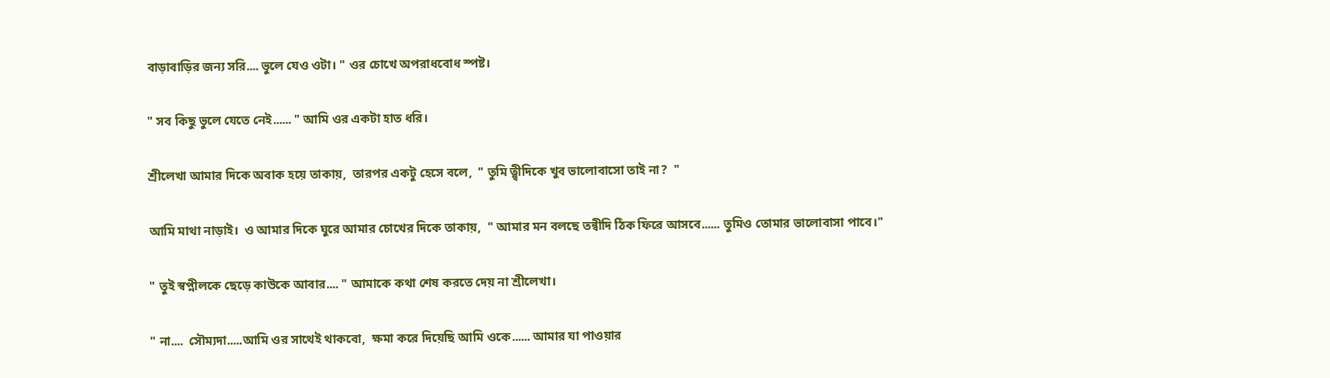বাড়াবাড়ির জন্য সরি.... ভুলে যেও ওটা। " ওর চোখে অপরাধবোধ স্পষ্ট।

" সব কিছু ভুলে যেতে নেই...... " আমি ওর একটা হাত ধরি।

শ্রীলেখা আমার দিকে অবাক হয়ে তাকায়,  তারপর একটু হেসে বলে,  " তুমি ত্ন্বীদিকে খুব ভালোবাসো তাই না?  "

আমি মাথা নাড়াই।  ও আমার দিকে ঘুরে আমার চোখের দিকে তাকায়,  " আমার মন বলছে তন্বীদি ঠিক ফিরে আসবে...... তুমিও তোমার ভালোবাসা পাবে।"

" তুই স্বপ্নীলকে ছেড়ে কাউকে আবার.... " আমাকে কথা শেষ করতে দেয় না শ্রীলেখা।

" না....  সৌম্যদা.....আমি ওর সাথেই থাকবো,  ক্ষমা করে দিয়েছি আমি ওকে...... আমার যা পাওয়ার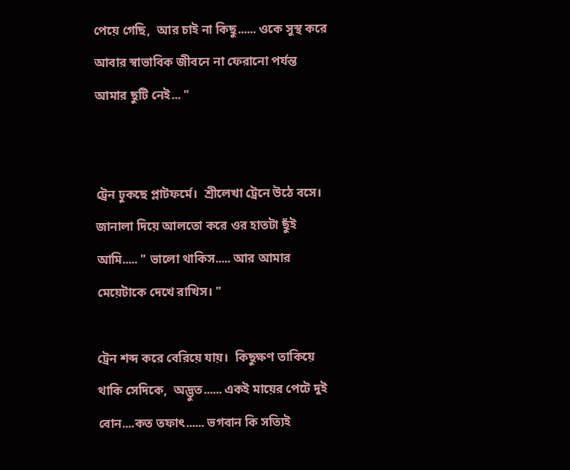পেয়ে গেছি,  আর চাই না কিছু...... ওকে সুস্থ করে আবার স্বাভাবিক জীবনে না ফেরানো পর্যন্ত আমার ছুটি নেই... "


ট্রেন ঢুকছে প্লাটফর্মে।  শ্রীলেখা ট্রেনে উঠে বসে।  জানালা দিয়ে আলতো করে ওর হাতটা ছুঁই আমি..... " ভালো থাকিস..... আর আমার মেয়েটাকে দেখে রাখিস। "

ট্রেন শব্দ করে বেরিয়ে যায়।  কিছুক্ষণ তাকিয়ে থাকি সেদিকে,  অদ্ভুত...... একই মায়ের পেটে দুই বোন....কত তফাৎ...... ভগবান কি সত্যিই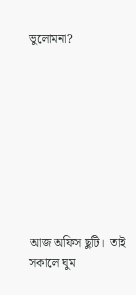ভুলোমনা?









আজ অফিস ছুটি।  তাই সকালে ঘুম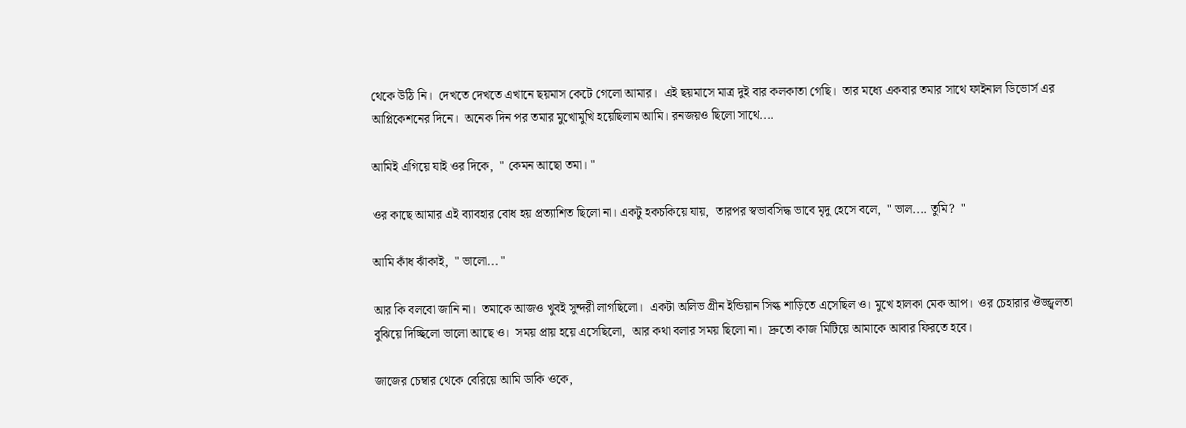থেকে উঠি নি।  দেখতে দেখতে এখানে ছয়মাস কেটে গেলো আমার।  এই ছয়মাসে মাত্র দুই বার কলকাতা গেছি।  তার মধ্যে একবার তমার সাথে ফাইনাল ডিভোর্স এর আপ্লিকেশনের দিনে।  অনেক দিন পর তমার মুখোমুখি হয়েছিলাম আমি। রনজয়ও ছিলো সাথে....

আমিই এগিয়ে যাই ওর দিকে,  " কেমন আছো তমা। "

ওর কাছে আমার এই ব্যাবহার বোধ হয় প্রত্যাশিত ছিলো না। একটু হকচকিয়ে যায়,  তারপর স্বভাবসিদ্ধ ভাবে মৃদু হেসে বলে,  " ভাল.... তুমি?  "

আমি কাঁধ ঝাঁকাই,  " ভালো... "

আর কি বলবো জানি না।  তমাকে আজও খুবই সুন্দরী লাগছিলো।  একটা অলিভ গ্রীন ইন্ডিয়ান সিল্ক শাড়িতে এসেছিল ও। মুখে হালকা মেক আপ।  ওর চেহারার ঔজ্জ্বলতা বুঝিয়ে দিচ্ছিলো ভালো আছে ও।  সময় প্রায় হয়ে এসেছিলো,  আর কথা বলার সময় ছিলো না।  দ্রুতো কাজ মিটিয়ে আমাকে আবার ফিরতে হবে।

জাজের চেম্বার থেকে বেরিয়ে আমি ডাকি ওকে,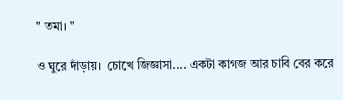" তমা। "

ও ঘুরে দাঁড়ায়।  চোখে জিজ্ঞাসা.... একটা কাগজ আর চাবি বের করে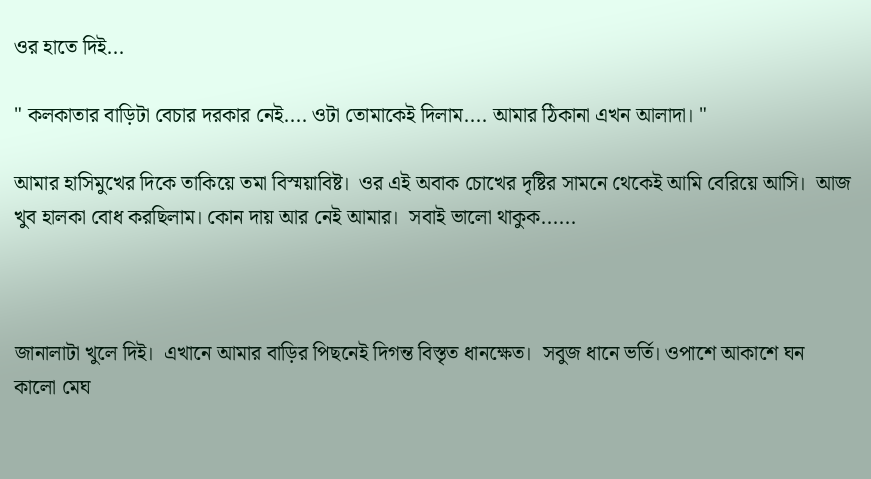ওর হাতে দিই...

" কলকাতার বাড়িটা বেচার দরকার নেই.... ওটা তোমাকেই দিলাম.... আমার ঠিকানা এখন আলাদা। "

আমার হাসিমুখের দিকে তাকিয়ে তমা বিস্ময়াবিষ্ট।  ওর এই অবাক চোখের দৃষ্টির সামনে থেকেই আমি বেরিয়ে আসি।  আজ খুব হালকা বোধ করছিলাম। কোন দায় আর নেই আমার।  সবাই ভালো থাকুক......



জানালাটা খুলে দিই।  এখানে আমার বাড়ির পিছনেই দিগন্ত বিস্তৃত ধানক্ষেত।  সবুজ ধানে ভর্তি। ওপাশে আকাশে ঘন কালো মেঘ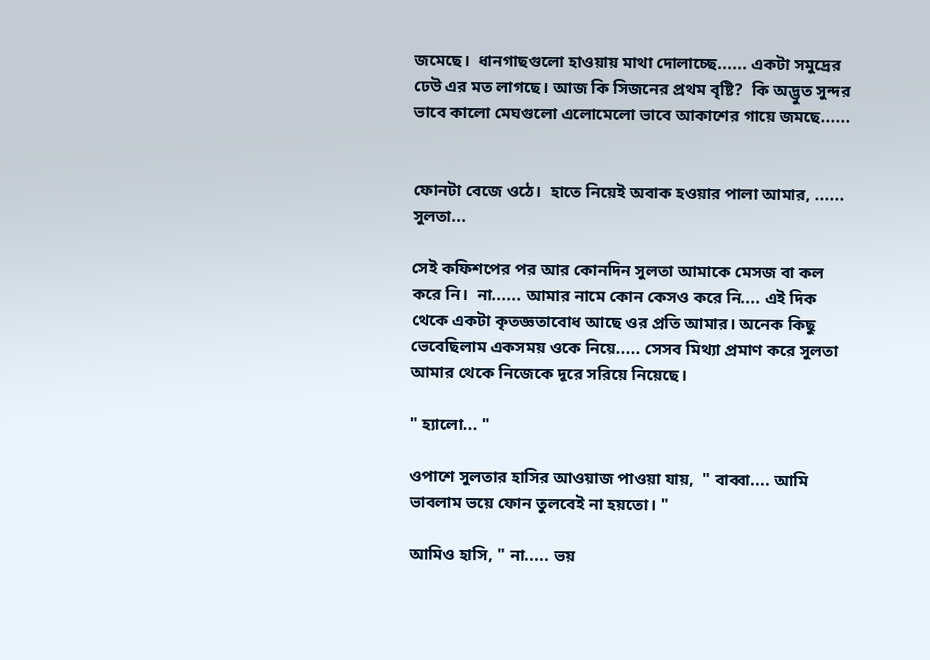জমেছে।  ধানগাছগুলো হাওয়ায় মাথা দোলাচ্ছে...... একটা সমুদ্রের ঢেউ এর মত লাগছে। আজ কি সিজনের প্রথম বৃষ্টি?  কি অদ্ভুত সুন্দর ভাবে কালো মেঘগুলো এলোমেলো ভাবে আকাশের গায়ে জমছে......


ফোনটা বেজে ওঠে।  হাতে নিয়েই অবাক হওয়ার পালা আমার, ...... সুলতা...

সেই কফিশপের পর আর কোনদিন সুলতা আমাকে মেসজ বা কল করে নি।  না...... আমার নামে কোন কেসও করে নি.... এই দিক থেকে একটা কৃতজ্ঞতাবোধ আছে ওর প্রতি আমার। অনেক কিছু ভেবেছিলাম একসময় ওকে নিয়ে..... সেসব মিথ্যা প্রমাণ করে সুলতা আমার থেকে নিজেকে দূরে সরিয়ে নিয়েছে।

" হ্যালো... "

ওপাশে সুলতার হাসির আওয়াজ পাওয়া যায়,  " বাব্বা.... আমি ভাবলাম ভয়ে ফোন তুলবেই না হয়তো। "

আমিও হাসি, " না..... ভয়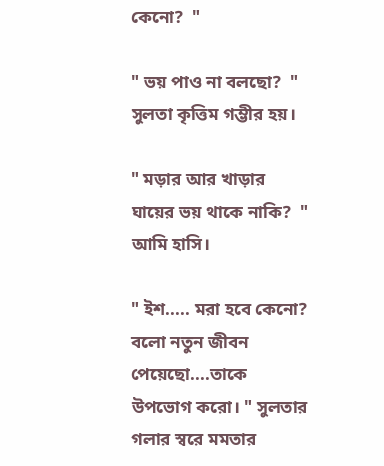কেনো?  "

" ভয় পাও না বলছো?  " সুলতা কৃত্তিম গম্ভীর হয়।

" মড়ার আর খাড়ার ঘায়ের ভয় থাকে নাকি?  " আমি হাসি।

" ইশ..... মরা হবে কেনো?  বলো নতুন জীবন পেয়েছো....তাকে উপভোগ করো। " সুলতার গলার স্বরে মমতার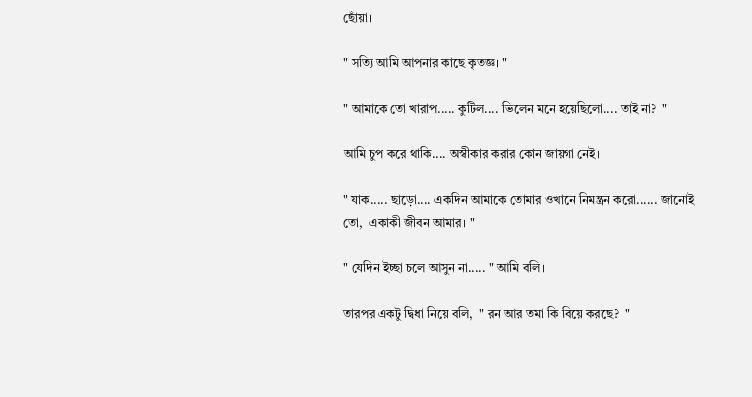ছোঁয়া।

" সত্যি আমি আপনার কাছে কৃতজ্ঞ। "

" আমাকে তো খারাপ..... কুটিল.... ভিলেন মনে হয়েছিলো.... তাই না?  "

আমি চুপ করে থাকি.... অস্বীকার করার কোন জায়গা নেই।

" যাক..... ছাড়ো.... একদিন আমাকে তোমার ওখানে নিমন্ত্রন করো...... জানোই তো,  একাকী জীবন আমার। "

" যেদিন ইচ্ছা চলে আসুন না..... " আমি বলি।

তারপর একটু দ্বিধা নিয়ে বলি,  " রন আর তমা কি বিয়ে করছে?  "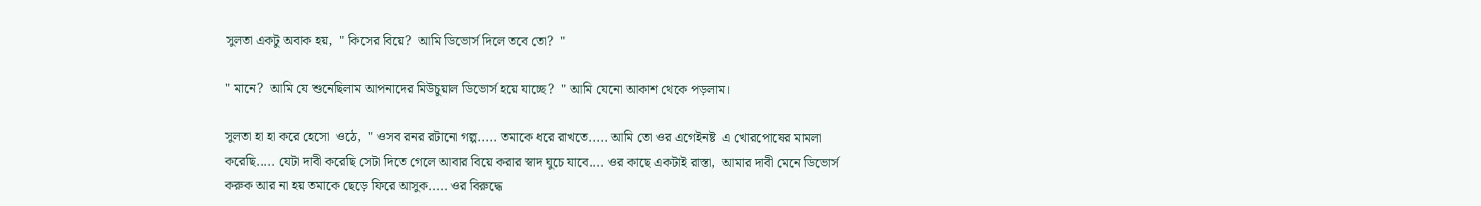সুলতা একটু অবাক হয়,  " কিসের বিয়ে?  আমি ডিভোর্স দিলে তবে তো?  "

" মানে?  আমি যে শুনেছিলাম আপনাদের মিউচুয়াল ডিভোর্স হয়ে যাচ্ছে?  " আমি যেনো আকাশ থেকে পড়লাম।

সুলতা হা হা করে হেসো  ওঠে,  " ওসব রনর রটানো গল্প..... তমাকে ধরে রাখতে..... আমি তো ওর এগেইনষ্ট  এ খোরপোষের মামলা করেছি..... যেটা দাবী করেছি সেটা দিতে গেলে আবার বিয়ে করার স্বাদ ঘুচে যাবে.... ওর কাছে একটাই রাস্তা,  আমার দাবী মেনে ডিভোর্স করুক আর না হয় তমাকে ছেড়ে ফিরে আসুক..... ওর বিরুদ্ধে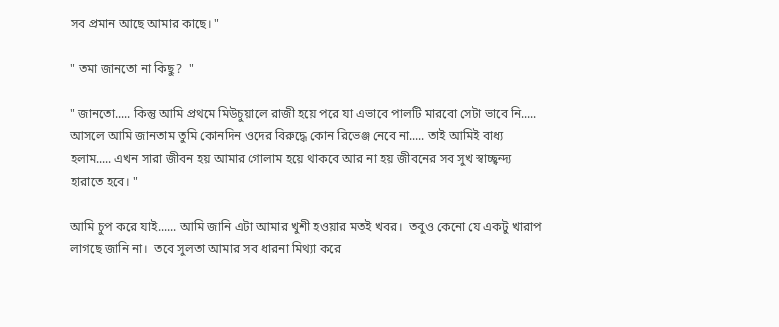সব প্রমান আছে আমার কাছে। "

" তমা জানতো না কিছু?  "

" জানতো..... কিন্তু আমি প্রথমে মিউচুয়ালে রাজী হয়ে পরে যা এভাবে পালটি মারবো সেটা ভাবে নি..... আসলে আমি জানতাম তুমি কোনদিন ওদের বিরুদ্ধে কোন রিভেঞ্জ নেবে না..... তাই আমিই বাধ্য হলাম..... এখন সারা জীবন হয় আমার গোলাম হয়ে থাকবে আর না হয় জীবনের সব সুখ স্বাচ্ছ্বন্দ্য হারাতে হবে। "

আমি চুপ করে যাই...... আমি জানি এটা আমার খুশী হওয়ার মতই খবর।  তবুও কেনো যে একটু খারাপ লাগছে জানি না।  তবে সুলতা আমার সব ধারনা মিথ্যা করে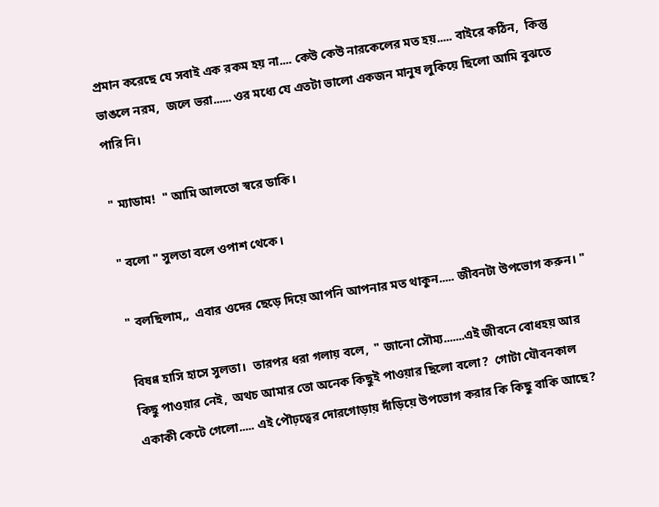প্রমান করেছে যে সবাই এক রকম হয় না.... কেউ কেউ নারকেলের মত হয়..... বাইরে কঠিন,  কিন্তু ভাঙলে নরম,  জলে ভরা...... ওর মধ্যে যে এতটা ভালো একজন মানুষ লুকিয়ে ছিলো আমি বুঝতে পারি নি।

" ম্যাডাম!  " আমি আলতো স্বরে ডাকি।

" বলো " সুলতা বলে ওপাশ থেকে।

" বলছিলাম,,  এবার ওদের ছেড়ে দিয়ে আপনি আপনার মত থাকুন..... জীবনটা উপভোগ করুন। "

বিষণ্ণ হাসি হাসে সুলতা।  তারপর ধরা গলায় বলে,  " জানো সৌম্য.......এই জীবনে বোধহয় আর কিছু পাওয়ার নেই,  অথচ আমার তো অনেক কিছুই পাওয়ার ছিলো বলো?  গোটা যৌবনকাল একাকী কেটে গেলো..... এই পৌঢ়ত্বের দোরগোড়ায় দাঁড়িয়ে উপভোগ করার কি কিছু বাকি আছে?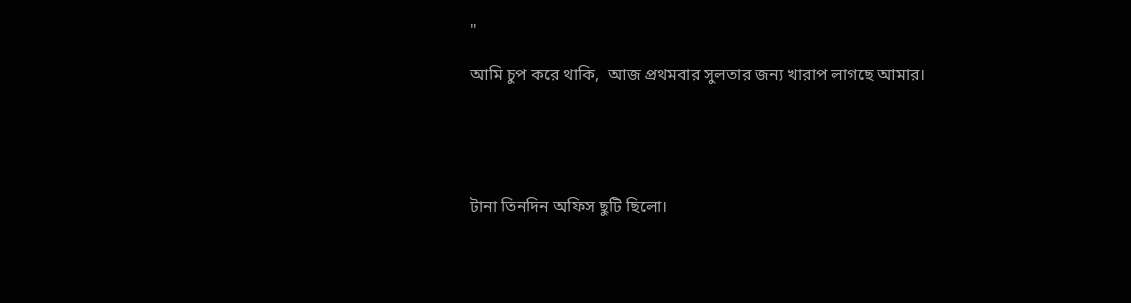"

আমি চুপ করে থাকি,  আজ প্রথমবার সুলতার জন্য খারাপ লাগছে আমার।





টানা তিনদিন অফিস ছুটি ছিলো।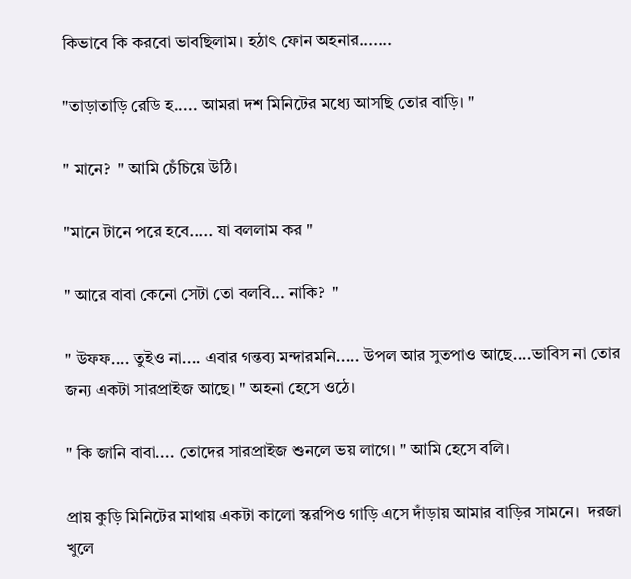কিভাবে কি করবো ভাবছিলাম। হঠাৎ ফোন অহনার.......

"তাড়াতাড়ি রেডি হ..... আমরা দশ মিনিটের মধ্যে আসছি তোর বাড়ি। "

" মানে?  " আমি চেঁচিয়ে উঠি।

"মানে টানে পরে হবে..... যা বললাম কর "

" আরে বাবা কেনো সেটা তো বলবি... নাকি?  "

" উফফ.... তুইও না.... এবার গন্তব্য মন্দারমনি..... উপল আর সুতপাও আছে....ভাবিস না তোর জন্য একটা সারপ্রাইজ আছে। " অহনা হেসে ওঠে।

" কি জানি বাবা.... তোদের সারপ্রাইজ শুনলে ভয় লাগে। " আমি হেসে বলি।

প্রায় কুড়ি মিনিটের মাথায় একটা কালো স্করপিও গাড়ি এসে দাঁড়ায় আমার বাড়ির সামনে।  দরজা খুলে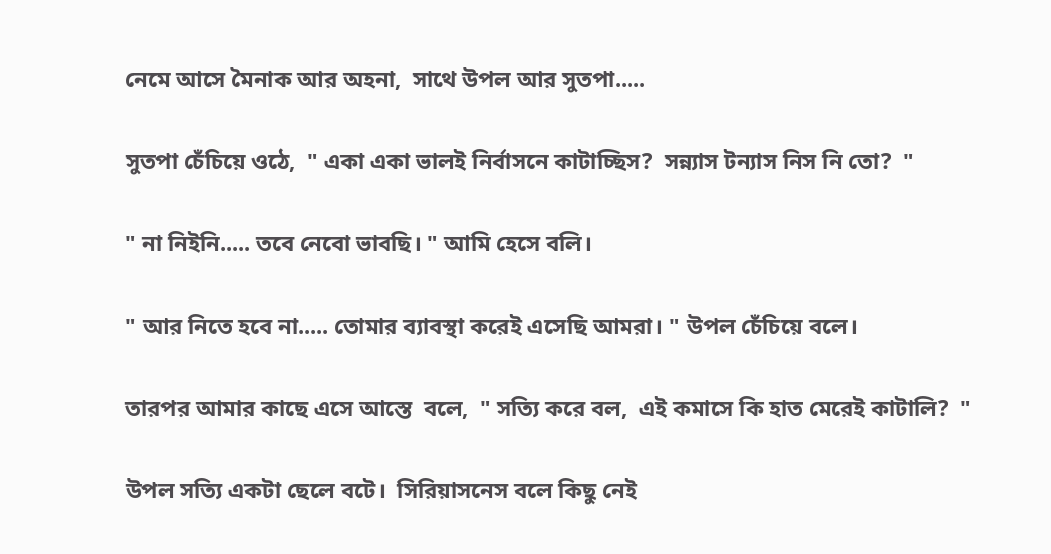নেমে আসে মৈনাক আর অহনা,  সাথে উপল আর সুতপা.....

সুতপা চেঁচিয়ে ওঠে,  " একা একা ভালই নির্বাসনে কাটাচ্ছিস?  সন্ন্যাস টন্যাস নিস নি তো?  "

" না নিইনি..... তবে নেবো ভাবছি। " আমি হেসে বলি।

" আর নিতে হবে না..... তোমার ব্যাবস্থা করেই এসেছি আমরা। " উপল চেঁচিয়ে বলে।

তারপর আমার কাছে এসে আস্তে  বলে,  " সত্যি করে বল,  এই কমাসে কি হাত মেরেই কাটালি?  "

উপল সত্যি একটা ছেলে বটে।  সিরিয়াসনেস বলে কিছু নেই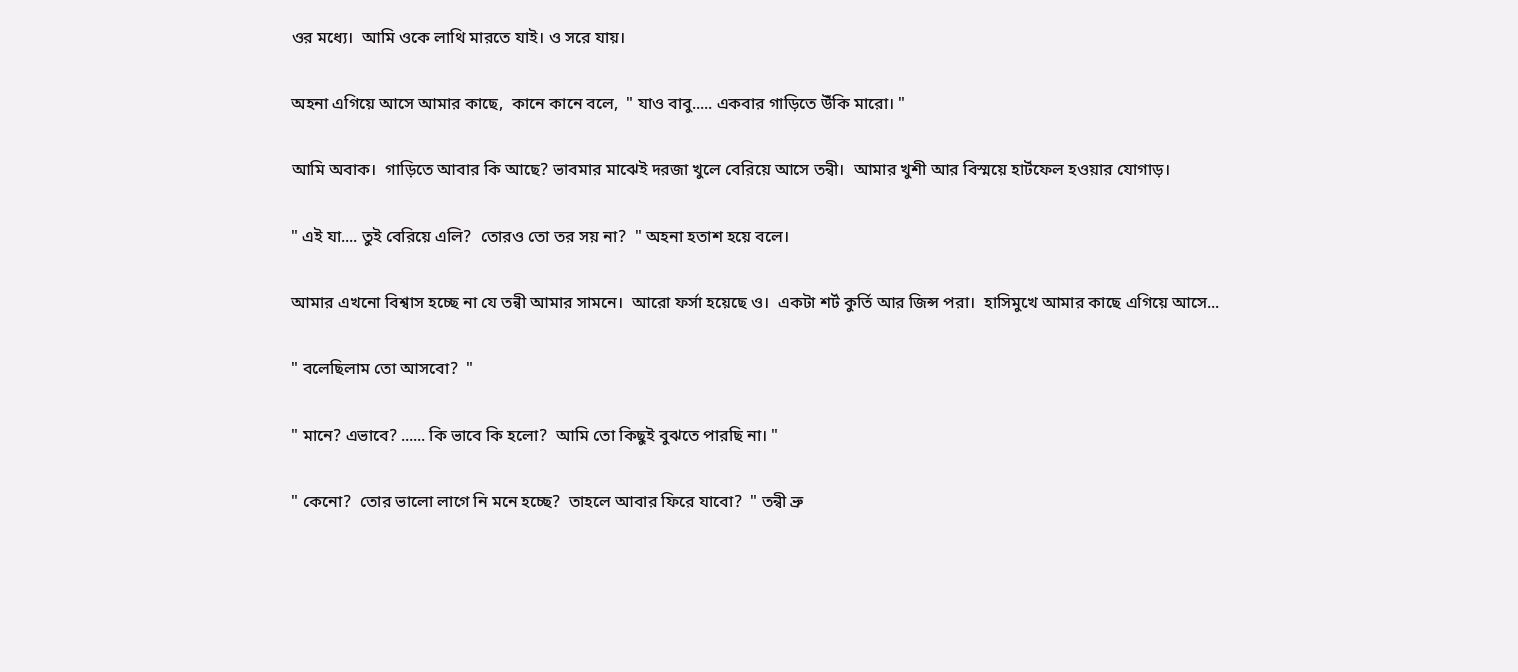ওর মধ্যে।  আমি ওকে লাথি মারতে যাই। ও সরে যায়।

অহনা এগিয়ে আসে আমার কাছে,  কানে কানে বলে,  " যাও বাবু..... একবার গাড়িতে উঁকি মারো। "

আমি অবাক।  গাড়িতে আবার কি আছে? ভাবমার মাঝেই দরজা খুলে বেরিয়ে আসে তন্বী।  আমার খুশী আর বিস্ময়ে হার্টফেল হওয়ার যোগাড়।

" এই যা.... তুই বেরিয়ে এলি?  তোরও তো তর সয় না?  " অহনা হতাশ হয়ে বলে।

আমার এখনো বিশ্বাস হচ্ছে না যে তন্বী আমার সামনে।  আরো ফর্সা হয়েছে ও।  একটা শর্ট কুর্তি আর জিন্স পরা।  হাসিমুখে আমার কাছে এগিয়ে আসে...

" বলেছিলাম তো আসবো?  "

" মানে? এভাবে? ...... কি ভাবে কি হলো?  আমি তো কিছুই বুঝতে পারছি না। "

" কেনো?  তোর ভালো লাগে নি মনে হচ্ছে?  তাহলে আবার ফিরে যাবো?  " তন্বী ভ্রু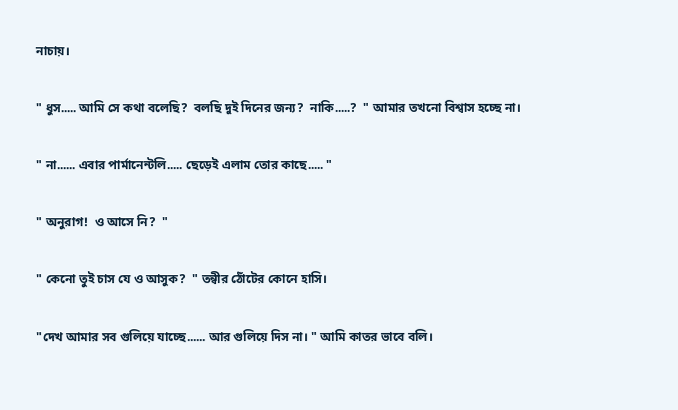নাচায়।

" ধুস..... আমি সে কথা বলেছি?  বলছি দুই দিনের জন্য?  নাকি.....?  " আমার তখনো বিশ্বাস হচ্ছে না।

" না...... এবার পার্মানেন্টলি..... ছেড়েই এলাম তোর কাছে..... "

" অনুরাগ!  ও আসে নি?  "

" কেনো তুই চাস যে ও আসুক?  " তন্বীর ঠোঁটের কোনে হাসি।

"দেখ আমার সব গুলিয়ে যাচ্ছে...... আর গুলিয়ে দিস না। " আমি কাতর ভাবে বলি।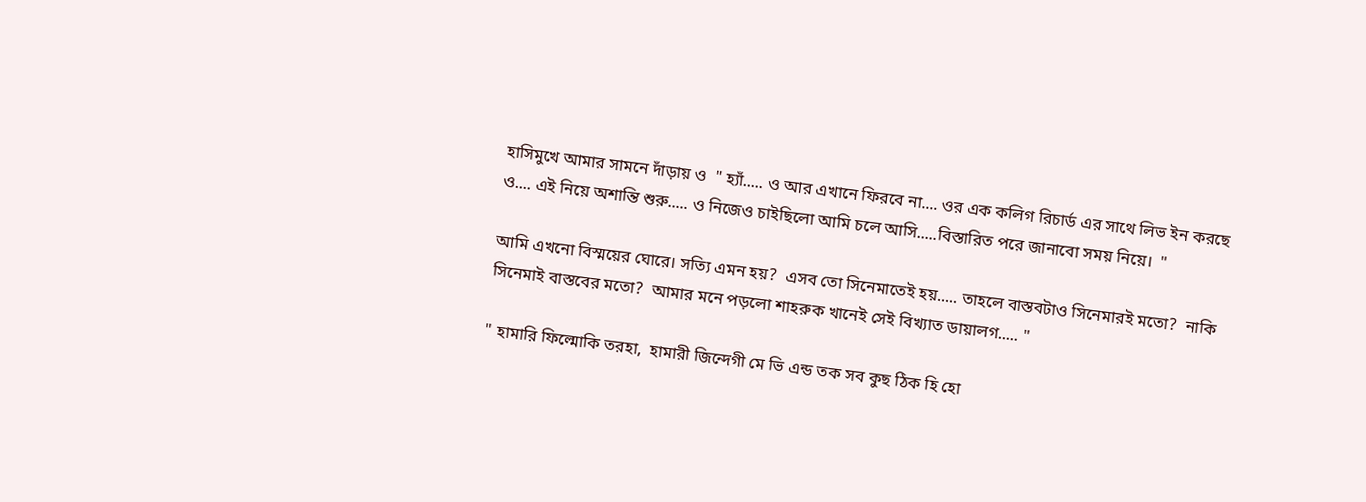হাসিমুখে আমার সামনে দাঁড়ায় ও  " হ্যাঁ..... ও আর এখানে ফিরবে না.... ওর এক কলিগ রিচার্ড এর সাথে লিভ ইন করছে ও.... এই নিয়ে অশান্তি শুরু..... ও নিজেও চাইছিলো আমি চলে আসি.....বিস্তারিত পরে জানাবো সময় নিয়ে।  "

আমি এখনো বিস্ময়ের ঘোরে। সত্যি এমন হয়?  এসব তো সিনেমাতেই হয়..... তাহলে বাস্তবটাও সিনেমারই মতো?  নাকি সিনেমাই বাস্তবের মতো?  আমার মনে পড়লো শাহরুক খানেই সেই বিখ্যাত ডায়ালগ..... "

" হামারি ফিল্মোকি তরহা,  হামারী জিন্দেগী মে ভি এন্ড তক সব কুছ ঠিক হি হো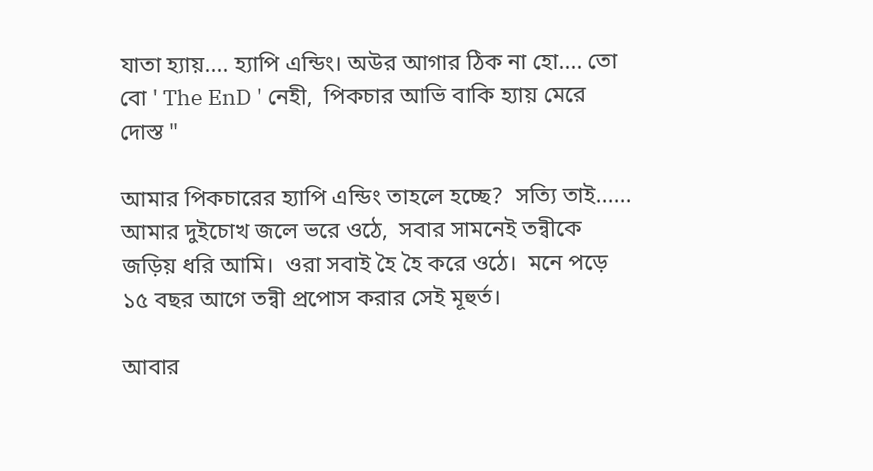যাতা হ্যায়.... হ্যাপি এন্ডিং। অউর আগার ঠিক না হো.... তো বো ' The EnD ' নেহী,  পিকচার আভি বাকি হ্যায় মেরে দোস্ত "

আমার পিকচারের হ্যাপি এন্ডিং তাহলে হচ্ছে?  সত্যি তাই...... আমার দুইচোখ জলে ভরে ওঠে,  সবার সামনেই তন্বীকে জড়িয় ধরি আমি।  ওরা সবাই হৈ হৈ করে ওঠে।  মনে পড়ে ১৫ বছর আগে তন্বী প্রপোস করার সেই মূহুর্ত।

আবার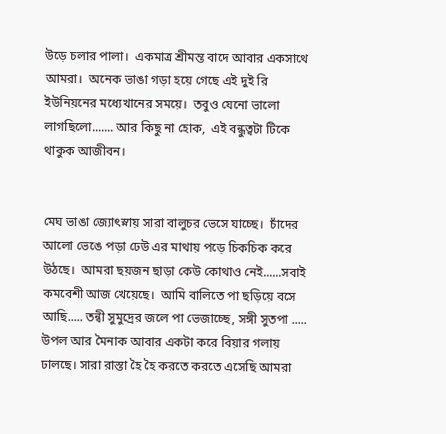উড়ে চলার পালা।  একমাত্র শ্রীমন্ত বাদে আবার একসাথে আমরা।  অনেক ভাঙা গড়া হয়ে গেছে এই দুই রি ইউনিয়নের মধ্যেখানের সময়ে।  তবুও যেনো ভালো লাগছিলো....... আর কিছু না হোক,  এই বন্ধুত্বটা টিকে থাকুক আজীবন।


মেঘ ভাঙা জ্যোৎস্নায় সারা বালুচর ভেসে যাচ্ছে।  চাঁদের আলো ভেঙে পড়া ঢেউ এর মাথায় পড়ে চিকচিক করে উঠছে।  আমরা ছয়জন ছাড়া কেউ কোথাও নেই......সবাই কমবেশী আজ খেয়েছে।  আমি বালিতে পা ছড়িয়ে বসে আছি..... তন্বী সুমুদ্রের জলে পা ভেজাচ্ছে, সঙ্গী সুতপা ..... উপল আর মৈনাক আবার একটা করে বিয়ার গলায় ঢালছে। সারা রাস্তা হৈ হৈ করতে করতে এসেছি আমরা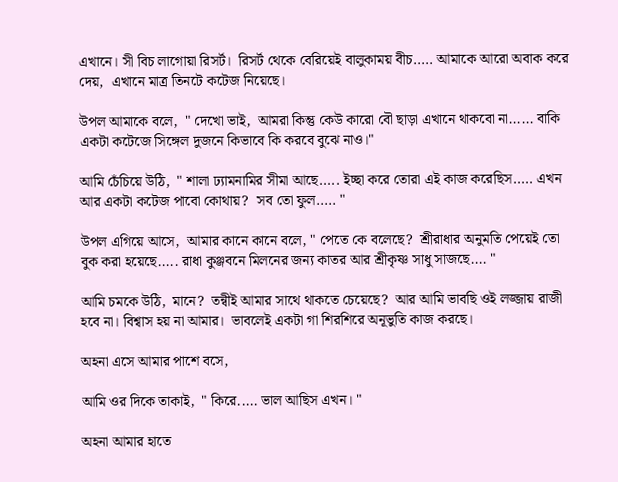এখানে। সী বিচ লাগোয়া রিসর্ট।  রিসর্ট থেকে বেরিয়েই বালুকাময় বীচ..... আমাকে আরো অবাক করে দেয়,  এখানে মাত্র তিনটে কটেজ নিয়েছে।

উপল আমাকে বলে,  " দেখো ভাই,  আমরা কিন্তু কেউ কারো বৌ ছাড়া এখানে থাকবো না...... বাকি একটা কটেজে সিঙ্গেল দুজনে কিভাবে কি করবে বুঝে নাও।"

আমি চেঁচিয়ে উঠি,  " শালা ঢ্যামনামির সীমা আছে..... ইচ্ছা করে তোরা এই কাজ করেছিস..... এখন আর একটা কটেজ পাবো কোথায়?  সব তো ফুল..... "

উপল এগিয়ে আসে,  আমার কানে কানে বলে, " পেতে কে বলেছে?  শ্রীরাধার অনুমতি পেয়েই তো বুক করা হয়েছে..... রাধা কুঞ্জবনে মিলনের জন্য কাতর আর শ্রীকৃষ্ণ সাধু সাজছে.... "

আমি চমকে উঠি,  মানে?  তন্বীই আমার সাথে থাকতে চেয়েছে?  আর আমি ভাবছি ওই লজ্জায় রাজী হবে না। বিশ্বাস হয় না আমার।  ভাবলেই একটা গা শিরশিরে অনূভুতি কাজ করছে।

অহনা এসে আমার পাশে বসে,

আমি ওর দিকে তাকাই,  " কিরে..... ভাল আছিস এখন। "

অহনা আমার হাতে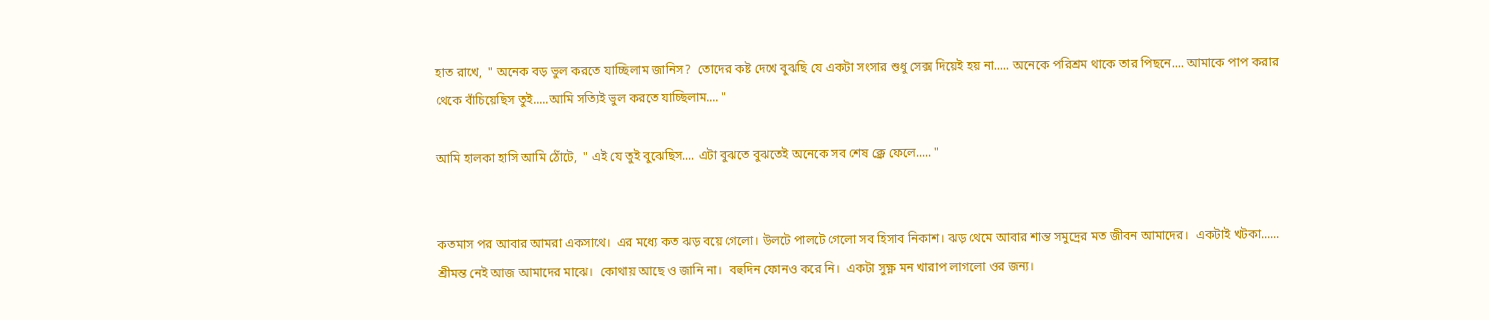হাত রাখে,  " অনেক বড় ভুল করতে যাচ্ছিলাম জানিস?  তোদের কষ্ট দেখে বুঝছি যে একটা সংসার শুধু সেক্স দিয়েই হয় না..... অনেকে পরিশ্রম থাকে তার পিছনে.... আমাকে পাপ করার থেকে বাঁচিয়েছিস তুই.....আমি সত্যিই ভুল করতে যাচ্ছিলাম.... "

আমি হালকা হাসি আমি ঠোঁটে,  " এই যে তুই বুঝেছিস.... এটা বুঝতে বুঝতেই অনেকে সব শেষ ক্ক্রে ফেলে..... "


কতমাস পর আবার আমরা একসাথে।  এর মধ্যে কত ঝড় বয়ে গেলো। উলটে পালটে গেলো সব হিসাব নিকাশ। ঝড় থেমে আবার শান্ত সমুদ্রের মত জীবন আমাদের।  একটাই খটকা...... শ্রীমন্ত নেই আজ আমাদের মাঝে।  কোথায় আছে ও জানি না।  বহুদিন ফোনও করে নি।  একটা সুক্ষ্ণ মন খারাপ লাগলো ওর জন্য।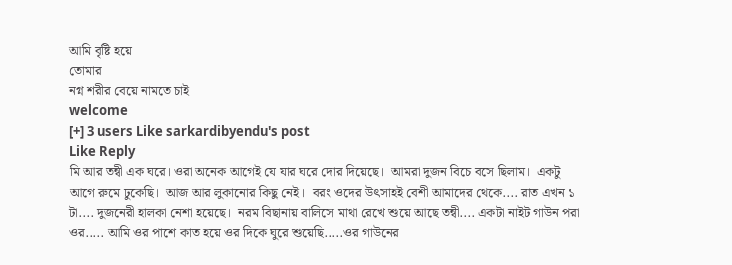আমি বৃষ্টি হয়ে
তোমার
নগ্ন শরীর বেয়ে নামতে চাই
welcome
[+] 3 users Like sarkardibyendu's post
Like Reply
মি আর তন্বী এক ঘরে। ওরা অনেক আগেই যে যার ঘরে দোর দিয়েছে।  আমরা দুজন বিচে বসে ছিলাম।  একটু আগে রুমে ঢুকেছি।  আজ আর লুকানোর কিছু নেই।  বরং ওদের উৎসাহই বেশী আমাদের থেকে.... রাত এখন ১ টা.... দুজনেরী হালকা নেশা হয়েছে।  নরম বিছানায় বালিসে মাথা রেখে শুয়ে আছে তন্বী.... একটা নাইট গাউন পরা ওর..... আমি ওর পাশে কাত হয়ে ওর দিকে ঘুরে শুয়েছি.....ওর গাউনের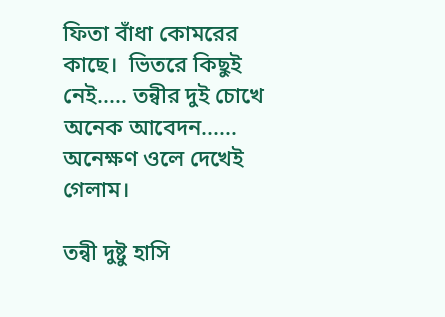ফিতা বাঁধা কোমরের কাছে।  ভিতরে কিছুই নেই..... তন্বীর দুই চোখে অনেক আবেদন...... অনেক্ষণ ওলে দেখেই গেলাম।

তন্বী দুষ্টু হাসি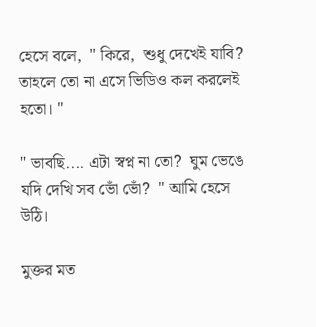হেসে বলে,  " কিরে,  শুধু দেখেই যাবি? তাহলে তো না এসে ভিডিও কল করলেই হতো। "

" ভাবছি.... এটা স্বপ্ন না তো?  ঘুম ভেঙে যদি দেখি সব ভোঁ ভোঁ?  " আমি হেসে উঠি।

মুক্তর মত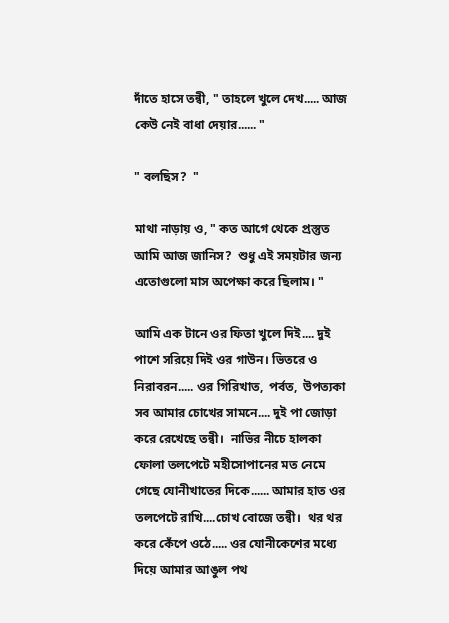দাঁতে হাসে তন্বী, " তাহলে খুলে দেখ..... আজ কেউ নেই বাধা দেয়ার...... "

" বলছিস?  "

মাথা নাড়ায় ও, " কত আগে থেকে প্রস্তুত আমি আজ জানিস?  শুধু এই সময়টার জন্য এতোগুলো মাস অপেক্ষা করে ছিলাম। "

আমি এক টানে ওর ফিতা খুলে দিই.... দুই পাশে সরিয়ে দিই ওর গাউন। ভিতরে ও নিরাবরন..... ওর গিরিখাত,  পর্বত,  উপত্যকা সব আমার চোখের সামনে.... দুই পা জোড়া করে রেখেছে তন্বী।  নাভির নীচে হালকা ফোলা তলপেটে মহীসোপানের মত নেমে গেছে যোনীখাতের দিকে...... আমার হাত ওর তলপেটে রাখি....চোখ বোজে তন্বী।  থর থর করে কেঁপে ওঠে..... ওর যোনীকেশের মধ্যে দিয়ে আমার আঙুল পথ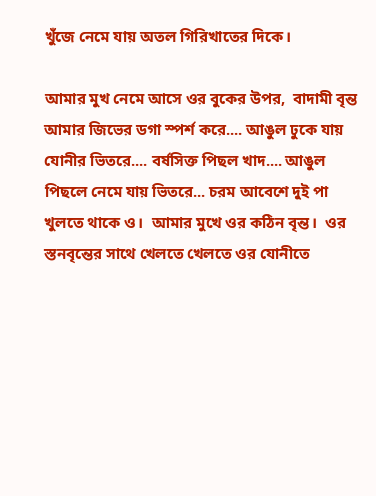খুঁজে নেমে যায় অতল গিরিখাতের দিকে।

আমার মুখ নেমে আসে ওর বুকের উপর,  বাদামী বৃন্ত আমার জিভের ডগা স্পর্শ করে.... আঙুল ঢুকে যায় যোনীর ভিতরে.... বর্ষসিক্ত পিছল খাদ.... আঙুল পিছলে নেমে যায় ভিতরে... চরম আবেশে দুই পা খুলতে থাকে ও।  আমার মুখে ওর কঠিন বৃন্ত।  ওর স্তনবৃন্তের সাথে খেলতে খেলতে ওর যোনীতে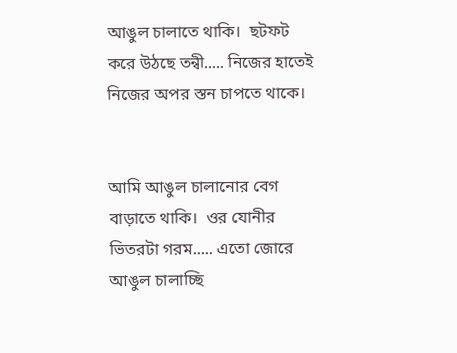আঙুল চালাতে থাকি।  ছটফট করে উঠছে তন্বী..... নিজের হাতেই নিজের অপর স্তন চাপতে থাকে।


আমি আঙুল চালানোর বেগ বাড়াতে থাকি।  ওর যোনীর ভিতরটা গরম..... এতো জোরে আঙুল চালাচ্ছি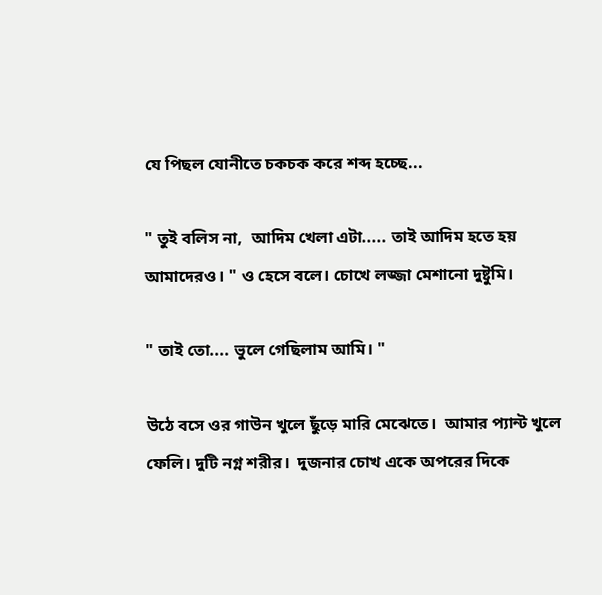যে পিছল যোনীতে চকচক করে শব্দ হচ্ছে...

" তুই বলিস না,  আদিম খেলা এটা..... তাই আদিম হতে হয় আমাদেরও। " ও হেসে বলে। চোখে লজ্জা মেশানো দুষ্টুমি।

" তাই তো.... ভুলে গেছিলাম আমি। "

উঠে বসে ওর গাউন খুলে ছুঁড়ে মারি মেঝেতে।  আমার প্যান্ট খুলে ফেলি। দুটি নগ্ন শরীর।  দুজনার চোখ একে অপরের দিকে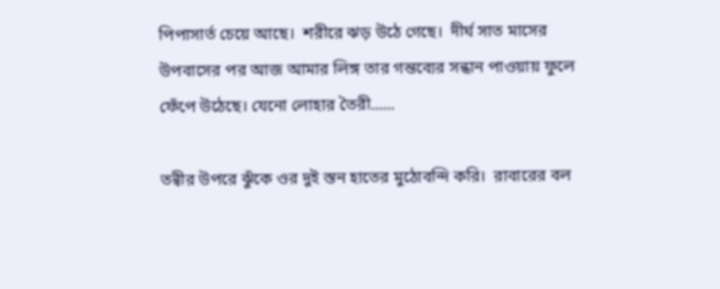পিপাসার্ত চেয়ে আছে।  শরীরে ঝড় উঠে গেছে।  দীর্ঘ সাত মাসের উপবাসের পর আজ আমার লিঙ্গ তার গন্তব্যের সন্ধান পাওয়ায় ফুলে ফেঁপে উঠেছে। যেনো লোহার তৈরী......

তন্বীর উপরে ঝুঁকে ওর দুই স্তন হাতের মুঠোবন্দি করি।  রাবারের বল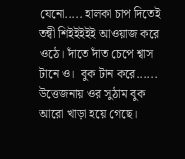যেনো..... হালকা চাপ দিতেই তন্বী শিইইইইই আওয়াজ করে ওঠে। দাঁতে দাঁত চেপে শ্বাস টানে ও।  বুক টান করে...... উত্তেজনায় ওর সুঠাম বুক আরো খাড়া হয়ে গেছে।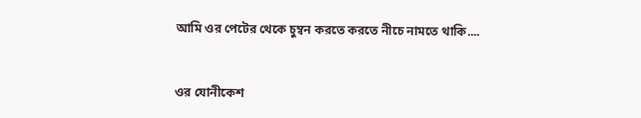আমি ওর পেটের থেকে চুম্বন করতে করতে নীচে নামতে থাকি....


ওর যোনীকেশ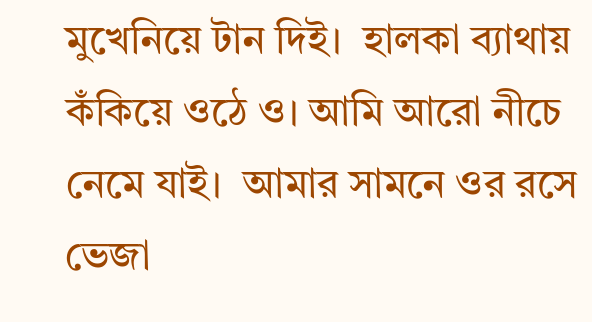মুখেনিয়ে টান দিই।  হালকা ব্যাথায় কঁকিয়ে ওঠে ও। আমি আরো নীচে নেমে যাই।  আমার সামনে ওর রসে ভেজা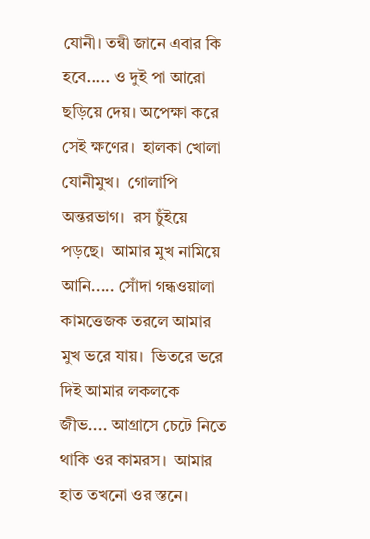যোনী। তন্বী জানে এবার কি হবে..... ও দুই পা আরো ছড়িয়ে দেয়। অপেক্ষা করে সেই ক্ষণের।  হালকা খোলা যোনীমুখ।  গোলাপি অন্তরভাগ।  রস চুঁইয়ে পড়ছে।  আমার মুখ নামিয়ে আনি..... সোঁদা গন্ধওয়ালা কামত্তেজক তরলে আমার মুখ ভরে যায়।  ভিতরে ভরে দিই আমার লকলকে জীভ.... আগ্রাসে চেটে নিতে থাকি ওর কামরস।  আমার হাত তখনো ওর স্তনে।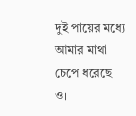দুই পায়ের মধ্যে আমার মাথা চেপে ধরেছে ও।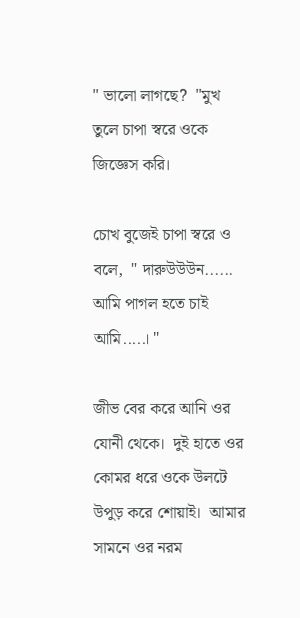" ভালো লাগছে?  "মুখ তুলে চাপা স্বরে ওকে জিজ্ঞেস করি।

চোখ বুজেই চাপা স্বরে ও বলে,  " দারুউউউন...... আমি পাগল হতে চাই আমি.....। "

জীভ বের করে আনি ওর যোনী থেকে।  দুই হাতে ওর কোমর ধরে ওকে উলটে উপুড় করে শোয়াই।  আমার সামনে ওর নরম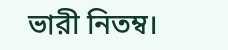ভারী নিতম্ব।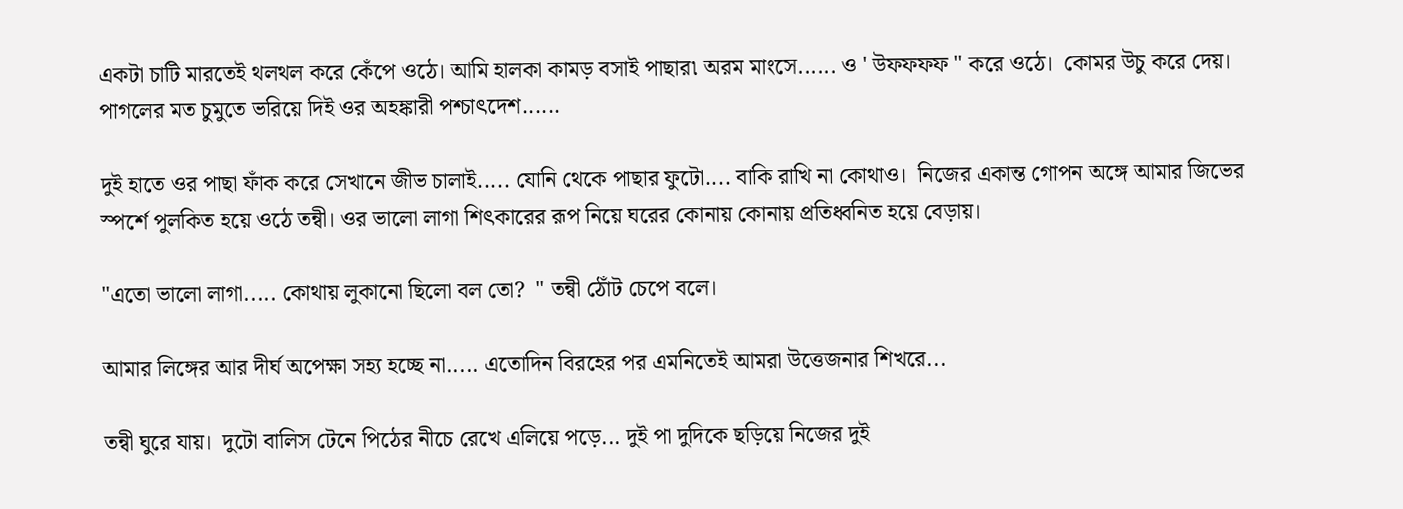একটা চাটি মারতেই থলথল করে কেঁপে ওঠে। আমি হালকা কামড় বসাই পাছার৷ অরম মাংসে...... ও ' উফফফফ " করে ওঠে।  কোমর উচু করে দেয়। পাগলের মত চুমুতে ভরিয়ে দিই ওর অহঙ্কারী পশ্চাৎদেশ......

দুই হাতে ওর পাছা ফাঁক করে সেখানে জীভ চালাই..... যোনি থেকে পাছার ফুটো.... বাকি রাখি না কোথাও।  নিজের একান্ত গোপন অঙ্গে আমার জিভের স্পর্শে পুলকিত হয়ে ওঠে তন্বী। ওর ভালো লাগা শিৎকারের রূপ নিয়ে ঘরের কোনায় কোনায় প্রতিধ্বনিত হয়ে বেড়ায়।

"এতো ভালো লাগা..... কোথায় লুকানো ছিলো বল তো?  " তন্বী ঠোঁট চেপে বলে।

আমার লিঙ্গের আর দীর্ঘ অপেক্ষা সহ্য হচ্ছে না..... এতোদিন বিরহের পর এমনিতেই আমরা উত্তেজনার শিখরে...

তন্বী ঘুরে যায়।  দুটো বালিস টেনে পিঠের নীচে রেখে এলিয়ে পড়ে... দুই পা দুদিকে ছড়িয়ে নিজের দুই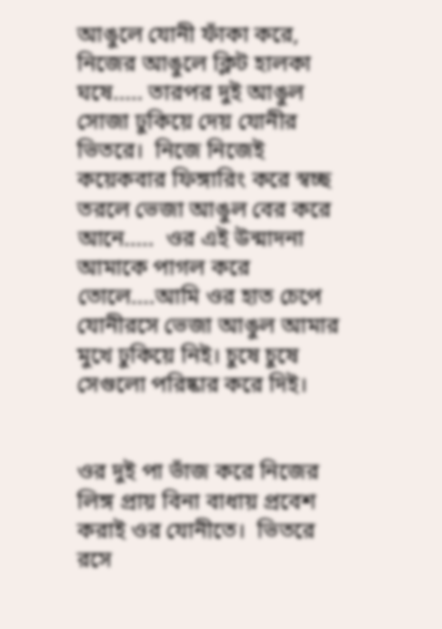আঙুলে যোনী ফাঁকা করে, নিজের আঙুলে ক্লিট হালকা ঘষে..... তারপর দুই আঙুল সোজা ঢুকিয়ে দেয় যোনীর ভিতরে।  নিজে নিজেই কয়েকবার ফিঙ্গারিং করে স্বচ্ছ তরলে ভেজা আঙুল বের করে আনে.....  ওর এই উন্মাদনা আমাকে পাগল করে তোলে....আমি ওর হাত চেপে যোনীরসে ভেজা আঙুল আমার মুখে ঢুকিয়ে নিই। চুষে চুষে সেগুলো পরিষ্কার করে দিই।


ওর দুই পা ভাঁজ করে নিজের লিঙ্গ প্রায় বিনা বাধায় প্রবেশ করাই ওর যোনীতে।  ভিতরে রসে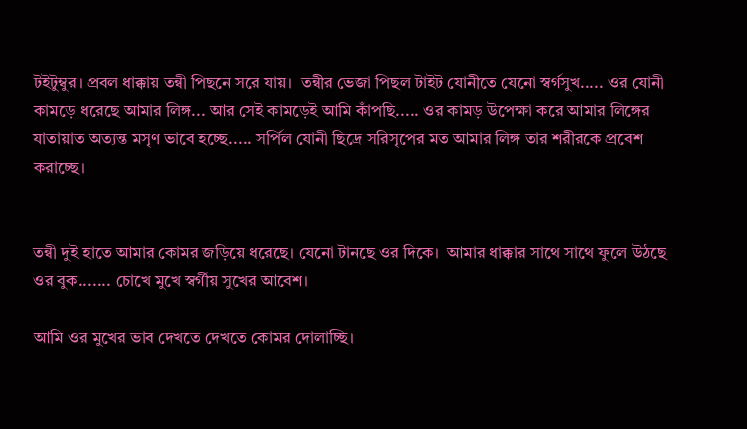টইটুম্বুর। প্রবল ধাক্কায় তন্বী পিছনে সরে যায়।  তন্বীর ভেজা পিছল টাইট যোনীতে যেনো স্বর্গসুখ..... ওর যোনী কামড়ে ধরেছে আমার লিঙ্গ... আর সেই কামড়েই আমি কাঁপছি..... ওর কামড় উপেক্ষা করে আমার লিঙ্গের যাতায়াত অত্যন্ত মসৃণ ভাবে হচ্ছে..... সর্পিল যোনী ছিদ্রে সরিসৃপের মত আমার লিঙ্গ তার শরীরকে প্রবেশ করাচ্ছে।


তন্বী দুই হাতে আমার কোমর জড়িয়ে ধরেছে। যেনো টানছে ওর দিকে।  আমার ধাক্কার সাথে সাথে ফুলে উঠছে ওর বুক....... চোখে মুখে স্বর্গীয় সুখের আবেশ।

আমি ওর মুখের ভাব দেখতে দেখতে কোমর দোলাচ্ছি।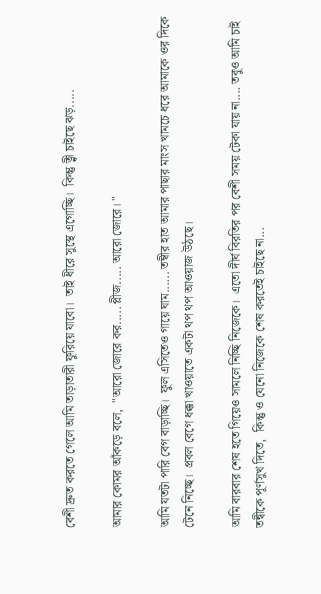বেশী দ্রুত করতে গেলে আমি তাড়াতারী ফুরিয়ে যাবো।  তাই ধীরে সুস্থে এগোচ্ছি।  কিন্তু ত্ন্বী চাইছে ঝড়.....

আমার কোমর আঁকড়ে বলে,  "আরো জোরে কর..... প্লীজ..... আরো জোরে। "

আমি যতটা পারি বেগ বাড়াচ্ছি।  ফুল এসিতেও গায়ে ঘাম...... তম্বীর হাত আমার পাছার মাংস খামচে ধরে আমাকে ওর দিকে টেনে নিচ্ছে।  প্রবল বেগে ধক্কা খাওয়াতে একটা থপ থপ আওয়াজ উঠছে।

আমি বারবার শেষ হতে গিয়েও সামলে নিচ্ছি নিজেকে।  এতো দীর্ঘ বিরতির পর বেশী সময় টেকা যায় না.... তবুও আমি চাই তন্বীকে পূর্ণসুখ দিতে,  কিন্তু ও যেনো নিজেকে শেষ করতেই চাইছে না...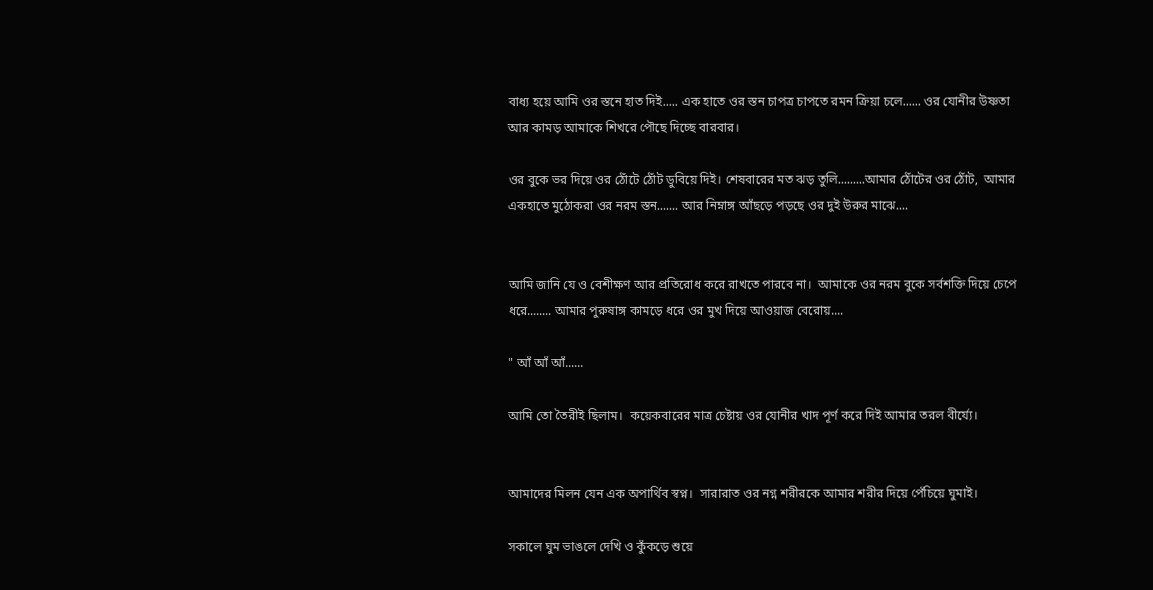বাধ্য হয়ে আমি ওর স্তনে হাত দিই..... এক হাতে ওর স্তন চাপত্র চাপতে রমন ক্রিয়া চলে...... ওর যোনীর উষ্ণতা আর কামড় আমাকে শিখরে পৌছে দিচ্ছে বারবার।

ওর বুকে ভর দিয়ে ওর ঠোঁটে ঠোঁট ডুবিয়ে দিই। শেষবারের মত ঝড় তুলি.........আমার ঠোঁটের ওর ঠোঁট,  আমার একহাতে মুঠোকরা ওর নরম স্তন....... আর নিম্নাঙ্গ আঁছড়ে পড়ছে ওর দুই উরুর মাঝে....


আমি জানি যে ও বেশীক্ষণ আর প্রতিরোধ করে রাখতে পারবে না।  আমাকে ওর নরম বুকে সর্বশক্তি দিয়ে চেপে ধরে........ আমার পুরুষাঙ্গ কামড়ে ধরে ওর মুখ দিয়ে আওয়াজ বেরোয়....

" আঁ আঁ আঁ......

আমি তো তৈরীই ছিলাম।  কয়েকবারের মাত্র চেষ্টায় ওর যোনীর খাদ পূর্ণ করে দিই আমার তরল বীর্য্যে।


আমাদের মিলন যেন এক অপার্থিব স্বপ্ন।  সারারাত ওর নগ্ন শরীরকে আমার শরীর দিয়ে পেঁচিয়ে ঘুমাই।

সকালে ঘুম ভাঙলে দেখি ও কুঁকড়ে শুয়ে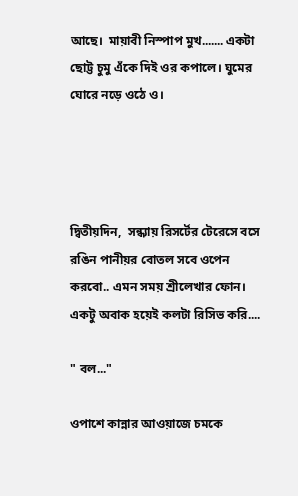আছে।  মায়াবী নিস্পাপ মুখ....... একটা ছোট্ট চুমু এঁকে দিই ওর কপালে। ঘুমের ঘোরে নড়ে ওঠে ও।




দ্বিতীয়দিন,  সন্ধ্যায় রিসর্টের টেরেসে বসে রঙিন পানীয়র বোতল সবে ওপেন করবো.. এমন সময় শ্রীলেখার ফোন।  একটু অবাক হয়েই কলটা রিসিভ করি....

" বল..."

ওপাশে কান্নার আওয়াজে চমকে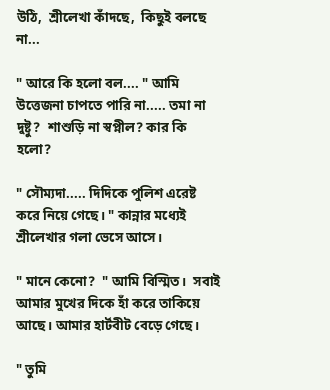উঠি,  শ্রীলেখা কাঁদছে,  কিছুই বলছে না...

" আরে কি হলো বল.... " আমি উত্তেজনা চাপতে পারি না..... তমা না দুষ্টু?  শাশুড়ি না স্বপ্নীল? কার কি হলো?

" সৌম্যদা..... দিদিকে পুলিশ এরেষ্ট করে নিয়ে গেছে। " কান্নার মধ্যেই শ্রীলেখার গলা ভেসে আসে।

" মানে কেনো?  " আমি বিস্মিত।  সবাই আমার মুখের দিকে হাঁ করে তাকিয়ে আছে। আমার হার্টবীট বেড়ে গেছে।

" তুমি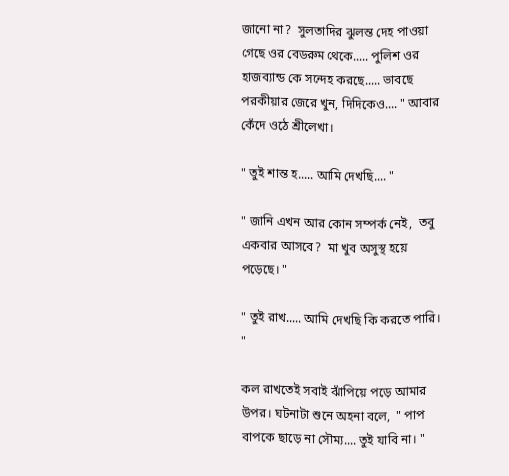জানো না?  সুলতাদির ঝুলন্ত দেহ পাওয়া গেছে ওর বেডরুম থেকে..... পুলিশ ওর হাজব্যান্ড কে সন্দেহ করছে..... ভাবছে পরকীয়ার জেরে খুন, দিদিকেও.... " আবার কেঁদে ওঠে শ্রীলেখা।

" তুই শান্ত হ..... আমি দেখছি.... "

" জানি এখন আর কোন সম্পর্ক নেই,  তবু একবার আসবে?  মা খুব অসুস্থ হয়ে পড়েছে। "

" তুই রাখ..... আমি দেখছি কি করতে পারি। "

কল রাখতেই সবাই ঝাঁপিয়ে পড়ে আমার উপর। ঘটনাটা শুনে অহনা বলে,  " পাপ বাপকে ছাড়ে না সৌম্য.... তুই যাবি না। "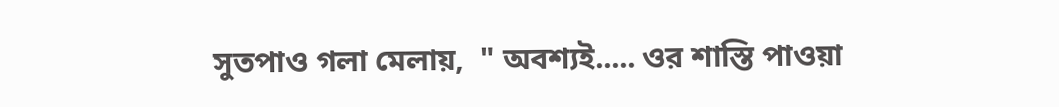সুতপাও গলা মেলায়,  " অবশ্যই..... ওর শাস্তি পাওয়া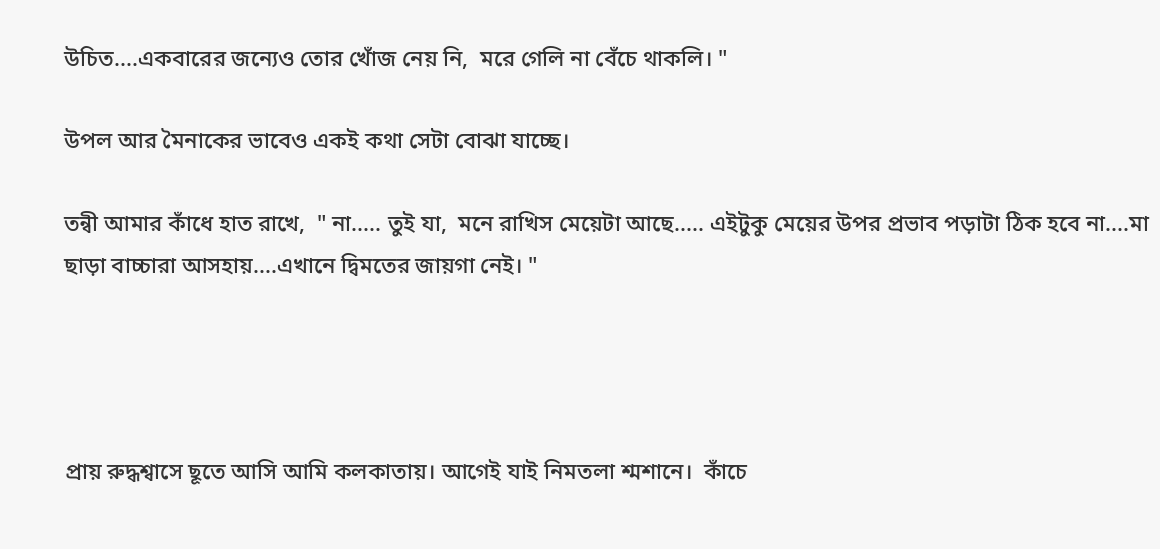উচিত....একবারের জন্যেও তোর খোঁজ নেয় নি,  মরে গেলি না বেঁচে থাকলি। "

উপল আর মৈনাকের ভাবেও একই কথা সেটা বোঝা যাচ্ছে।

তন্বী আমার কাঁধে হাত রাখে,  " না..... তুই যা,  মনে রাখিস মেয়েটা আছে..... এইটুকু মেয়ের উপর প্রভাব পড়াটা ঠিক হবে না....মা ছাড়া বাচ্চারা আসহায়....এখানে দ্বিমতের জায়গা নেই। "




প্রায় রুদ্ধশ্বাসে ছূতে আসি আমি কলকাতায়। আগেই যাই নিমতলা শ্মশানে।  কাঁচে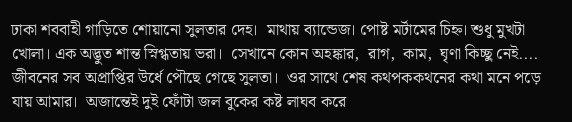ঢাকা শববাহী গাড়িতে শোয়ানো সুলতার দেহ।  মাথায় ব্যান্ডেজ। পোষ্ট মর্টামের চিহ্ন। শুধু মুখটা খোলা। এক অদ্ভুত শান্ত স্নিগ্ধতায় ভরা।  সেখানে কোন অহঙ্কার,  রাগ,  কাম,  ঘৃণা কিচ্ছু নেই.... জীবনের সব অপ্রাপ্তির উর্ধে পৌছে গেছে সুলতা।  ওর সাথে শেষ কথপককথনের কথা মনে পড়ে যায় আমার।  অজান্তেই দুই ফোঁটা জল বুকের কষ্ট লাঘব করে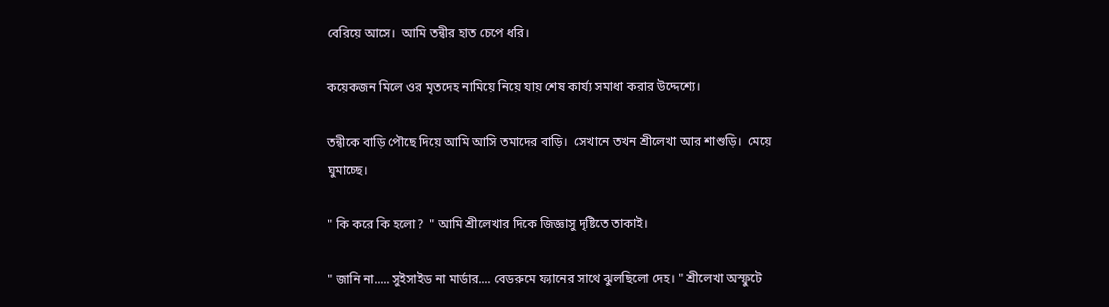বেরিয়ে আসে।  আমি তন্বীর হাত চেপে ধরি।

কয়েকজন মিলে ওর মৃতদেহ নামিয়ে নিয়ে যায় শেষ কার্য্য সমাধা করার উদ্দেশ্যে।

তন্বীকে বাড়ি পৌছে দিয়ে আমি আসি তমাদের বাড়ি।  সেখানে তখন শ্রীলেখা আর শাশুড়ি।  মেয়ে ঘুমাচ্ছে।

" কি করে কি হলো?  " আমি শ্রীলেখার দিকে জিজ্ঞাসু দৃষ্টিতে তাকাই।

" জানি না..... সুইসাইড না মার্ডার.... বেডরুমে ফ্যানের সাথে ঝুলছিলো দেহ। " শ্রীলেখা অস্ফুটে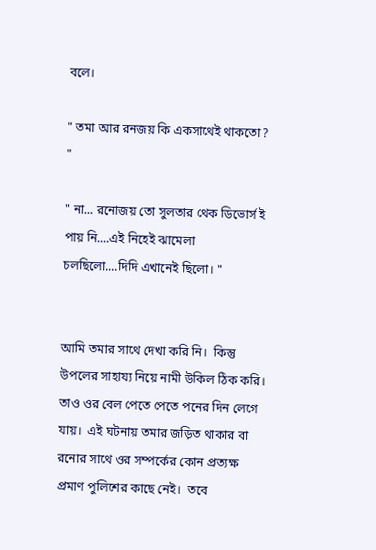বলে।

" তমা আর রনজয় কি একসাথেই থাকতো?  "

" না... রনোজয় তো সুলতার থেক ডিভোর্স ই পায় নি....এই নিহেই ঝামেলা চলছিলো....দিদি এখানেই ছিলো। "


আমি তমার সাথে দেখা করি নি।  কিন্তু উপলের সাহায্য নিয়ে নামী উকিল ঠিক করি।  তাও ওর বেল পেতে পেতে পনের দিন লেগে যায়।  এই ঘটনায় তমার জড়িত থাকার বা রনোর সাথে ওর সম্পর্কের কোন প্রত্যক্ষ প্রমাণ পুলিশের কাছে নেই।  তবে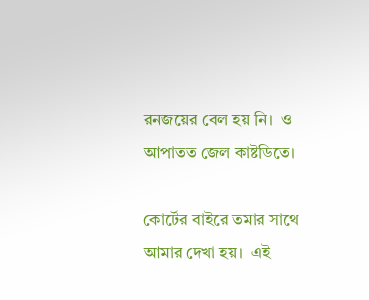রনজয়ের বেল হয় নি।  ও আপাতত জেল কাষ্টডিতে।

কোর্টের বাইরে তমার সাথে আমার দেখা হয়।  এই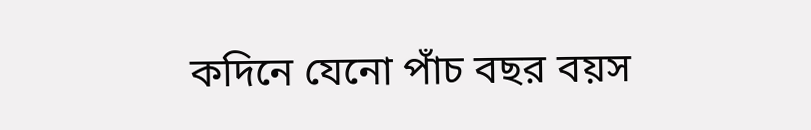কদিনে যেনো পাঁচ বছর বয়স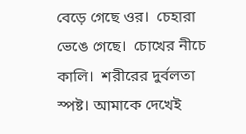বেড়ে গেছে ওর।  চেহারা ভেঙে গেছে।  চোখের নীচে কালি।  শরীরের দুর্বলতা স্পষ্ট। আমাকে দেখেই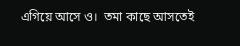এগিয়ে আসে ও।  তমা কাছে আসতেই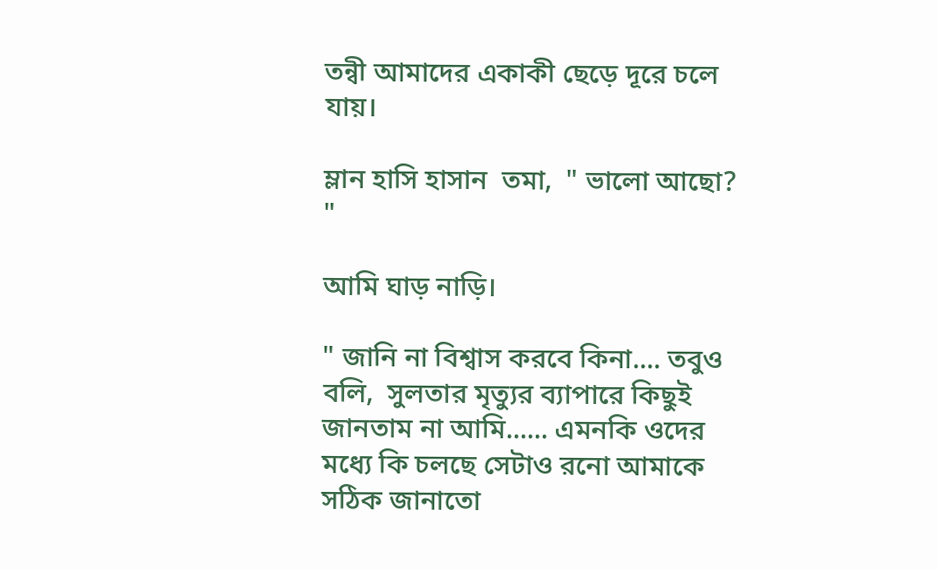তন্বী আমাদের একাকী ছেড়ে দূরে চলে যায়।

ম্লান হাসি হাসান  তমা,  " ভালো আছো?  "

আমি ঘাড় নাড়ি।

" জানি না বিশ্বাস করবে কিনা.... তবুও বলি,  সুলতার মৃত্যুর ব্যাপারে কিছুই জানতাম না আমি...... এমনকি ওদের মধ্যে কি চলছে সেটাও রনো আমাকে সঠিক জানাতো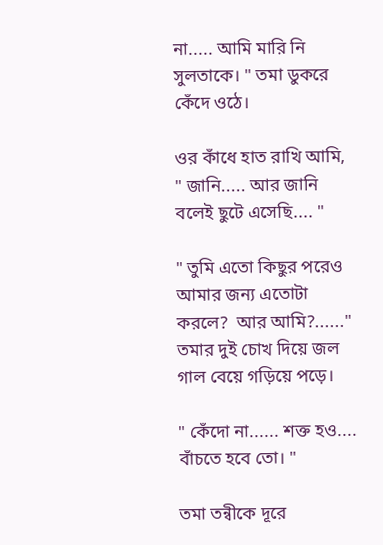না..... আমি মারি নি সুলতাকে। " তমা ডুকরে কেঁদে ওঠে।

ওর কাঁধে হাত রাখি আমি,  " জানি..... আর জানি বলেই ছুটে এসেছি.... "

" তুমি এতো কিছুর পরেও আমার জন্য এতোটা করলে?  আর আমি?......" তমার দুই চোখ দিয়ে জল গাল বেয়ে গড়িয়ে পড়ে।

" কেঁদো না...... শক্ত হও.... বাঁচতে হবে তো। "

তমা তন্বীকে দূরে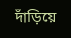দাঁড়িয়ে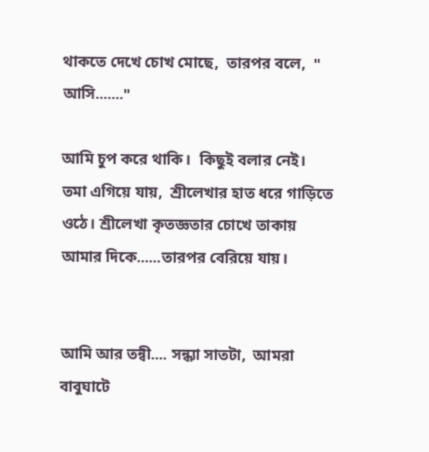থাকতে দেখে চোখ মোছে,  তারপর বলে,  " আসি......."

আমি চুপ করে থাকি।  কিছুই বলার নেই।  তমা এগিয়ে যায়,  শ্রীলেখার হাত ধরে গাড়িতে ওঠে। শ্রীলেখা কৃতজ্ঞতার চোখে তাকায় আমার দিকে......তারপর বেরিয়ে যায়।


আমি আর তন্বী.... সন্ধ্যা সাতটা,  আমরা বাবুঘাটে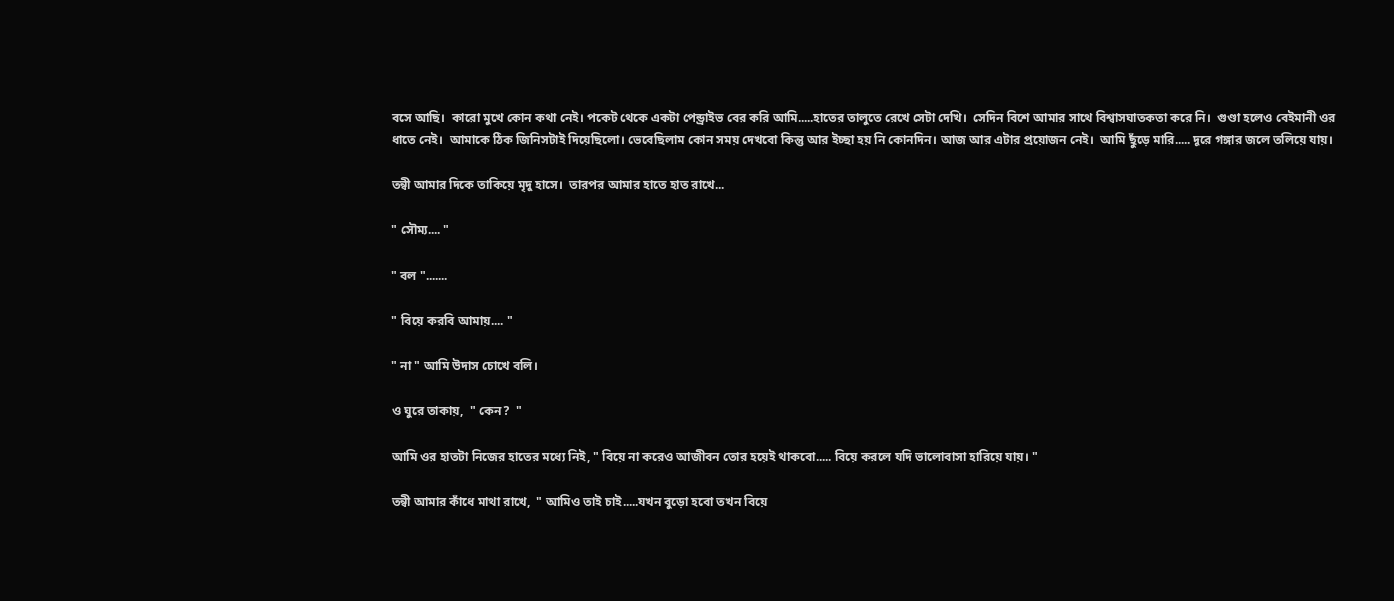বসে আছি।  কারো মুখে কোন কথা নেই। পকেট থেকে একটা পেন্ড্রাইভ বের করি আমি.....হাতের তালুতে রেখে সেটা দেখি।  সেদিন বিশে আমার সাথে বিশ্বাসঘাতকতা করে নি।  গুণ্ডা হলেও বেইমানী ওর ধাতে নেই।  আমাকে ঠিক জিনিসটাই দিয়েছিলো। ভেবেছিলাম কোন সময় দেখবো কিন্তু আর ইচ্ছা হয় নি কোনদিন। আজ আর এটার প্রয়োজন নেই।  আমি ছুঁড়ে মারি..... দূরে গঙ্গার জলে তলিয়ে যায়।

তন্বী আমার দিকে তাকিয়ে মৃদু হাসে।  তারপর আমার হাতে হাত রাখে...

" সৌম্য.... "

" বল ".......

" বিয়ে করবি আমায়.... "

" না " আমি উদাস চোখে বলি।

ও ঘুরে তাকায়,  " কেন?  "

আমি ওর হাতটা নিজের হাতের মধ্যে নিই, " বিয়ে না করেও আজীবন তোর হয়েই থাকবো..... বিয়ে করলে যদি ভালোবাসা হারিয়ে যায়। "

তন্বী আমার কাঁধে মাথা রাখে,  " আমিও তাই চাই.....যখন বুড়ো হবো তখন বিয়ে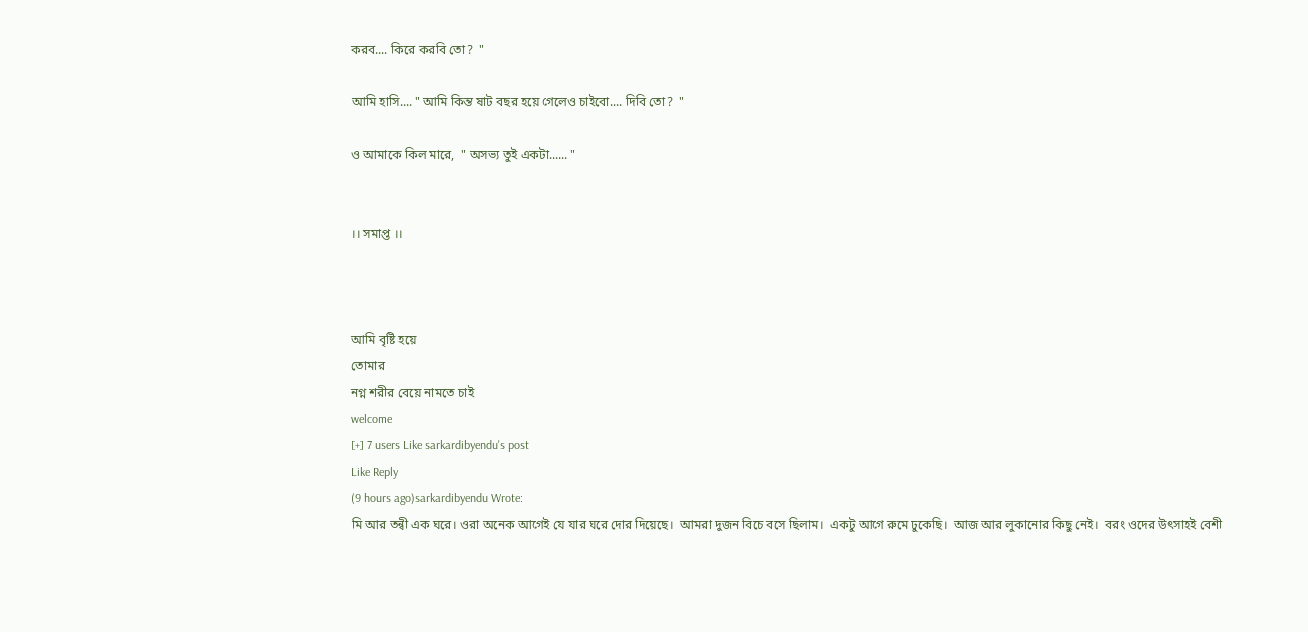করব.... কিরে করবি তো?  "

আমি হাসি.... " আমি কিন্ত ষাট বছর হয়ে গেলেও চাইবো.... দিবি তো?  "

ও আমাকে কিল মারে,  " অসভ্য তুই একটা...... "


।। সমাপ্ত ।।



আমি বৃষ্টি হয়ে
তোমার
নগ্ন শরীর বেয়ে নামতে চাই
welcome
[+] 7 users Like sarkardibyendu's post
Like Reply
(9 hours ago)sarkardibyendu Wrote:
মি আর তন্বী এক ঘরে। ওরা অনেক আগেই যে যার ঘরে দোর দিয়েছে।  আমরা দুজন বিচে বসে ছিলাম।  একটু আগে রুমে ঢুকেছি।  আজ আর লুকানোর কিছু নেই।  বরং ওদের উৎসাহই বেশী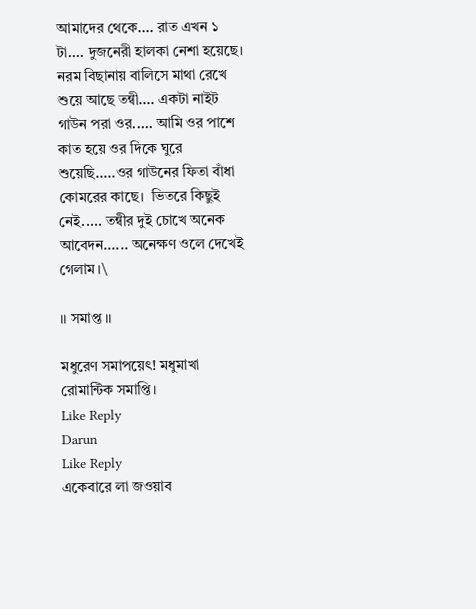আমাদের থেকে.... রাত এখন ১ টা.... দুজনেরী হালকা নেশা হয়েছে।  নরম বিছানায় বালিসে মাথা রেখে শুয়ে আছে তন্বী.... একটা নাইট গাউন পরা ওর..... আমি ওর পাশে কাত হয়ে ওর দিকে ঘুরে শুয়েছি.....ওর গাউনের ফিতা বাঁধা কোমরের কাছে।  ভিতরে কিছুই নেই..... তন্বীর দুই চোখে অনেক আবেদন...... অনেক্ষণ ওলে দেখেই গেলাম।\

।। সমাপ্ত ।।

মধুরেণ সমাপয়েৎ! মধুমাখা রোমান্টিক সমাপ্তি।
Like Reply
Darun
Like Reply
একেবারে লা জওয়াব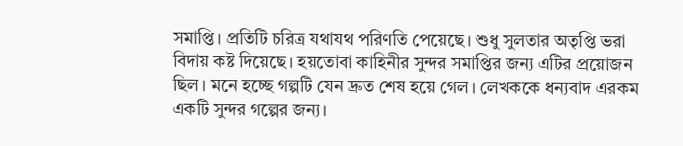সমাপ্তি। প্রতিটি চরিত্র যথাযথ পরিণতি পেয়েছে। শুধু সুলতার অতৃপ্তি ভরা বিদায় কষ্ট দিয়েছে। হয়তোবা কাহিনীর সুন্দর সমাপ্তির জন্য এটির প্রয়োজন ছিল। মনে হচ্ছে গল্পটি যেন দ্রুত শেষ হয়ে গেল। লেখককে ধন্যবাদ এরকম একটি সুন্দর গল্পের জন্য।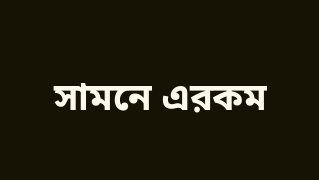সামনে এরকম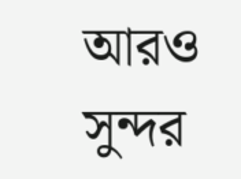আরও সুন্দর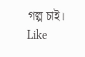গল্প চাই।
Like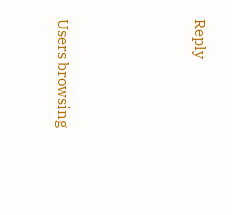Reply




Users browsing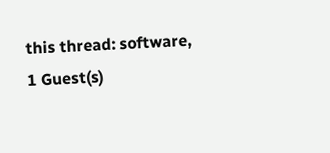this thread: software, 1 Guest(s)